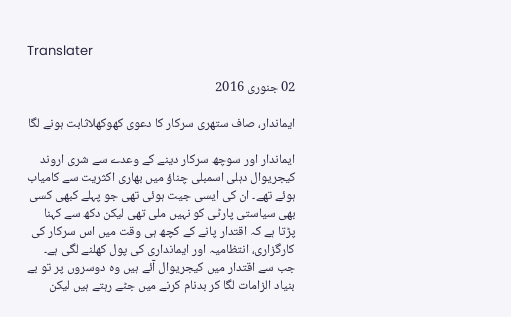Translater

02 جنوری 2016

ایماندار، صاف ستھری سرکار کا دعوی کھوکھلاثابت ہونے لگا

ایماندار اور سوچھ سرکار دینے کے وعدے سے شری اروند کیجریوال دہلی اسمبلی چناؤ میں بھاری اکثریت سے کامیاب ہوئے تھے۔ ان کی ایسی جیت ہوئی تھی جو پہلے کبھی کسی بھی سیاستی پارٹی کو نہیں ملی تھی لیکن دکھ سے کہنا پڑتا ہے کہ اقتدار پانے کے کچھ ہی وقت میں اس سرکار کی کارگزاری، انتظامیہ اور ایمانداری کی پول کھلنے لگی ہے۔ جب سے اقتدار میں کیجریوال آئے ہیں وہ دوسروں پر تو بے بنیاد الزامات لگا کر بدنام کرنے میں جٹے رہتے ہیں لیکن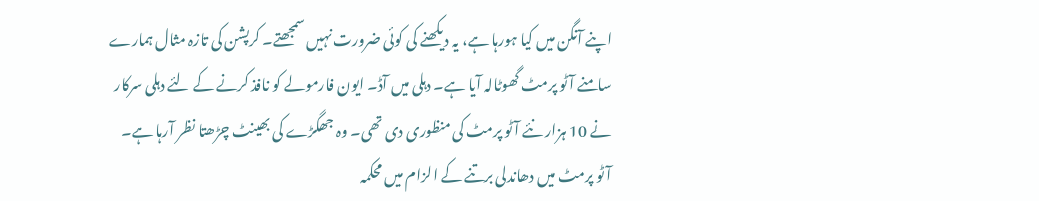اپنے آنگن میں کیا ہورہا ہے، یہ دیکھنے کی کوئی ضرورت نہیں سمجھتے۔ کرپشن کی تازہ مثال ہمارے سامنے آٹو پرمٹ گھوٹالہ آیا ہے۔ دہلی میں آڈ۔ ایون فارمولے کو نافذ کرنے کے لئے دہلی سرکار نے 10 ہزار نئے آٹو پرمٹ کی منظوری دی تھی۔ وہ جھگڑے کی بھینٹ چڑھتا نظر آرہا ہے۔ آٹو پرمٹ میں دھاندلی برتنے کے الزام میں محکمہ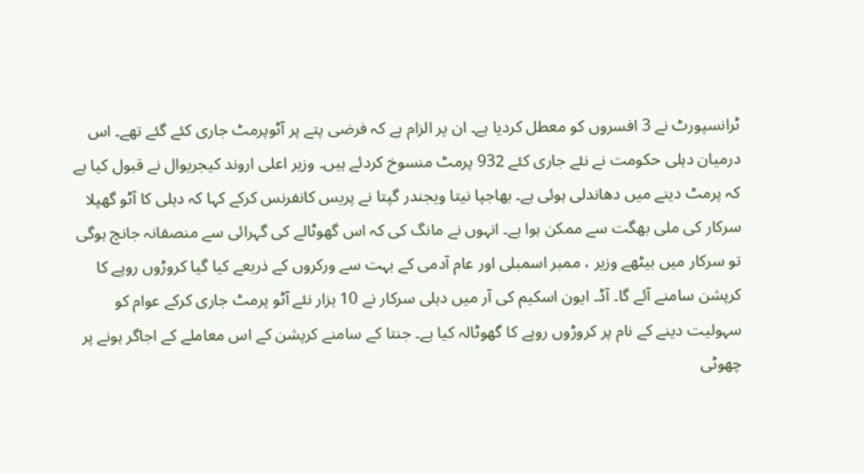ٹرانسپورٹ نے 3 افسروں کو معطل کردیا ہے۔ ان پر الزام ہے کہ فرضی پتے پر آٹوپرمٹ جاری کئے گئے تھے۔ اس درمیان دہلی حکومت نے نئے جاری کئے 932 پرمٹ منسوخ کردئے ہیں۔ وزیر اعلی اروند کیجریوال نے قبول کیا ہے کہ پرمٹ دینے میں دھاندلی ہوئی ہے۔ بھاجپا نیتا ویجندر گپتا نے پریس کانفرنس کرکے کہا کہ دہلی کا آٹو گھپلا سرکار کی ملی بھگت سے ممکن ہوا ہے۔ انہوں نے مانگ کی کہ اس گھوٹالے کی گہرائی سے منصفانہ جانچ ہوگی تو سرکار میں بیٹھے وزیر ، ممبر اسمبلی اور عام آدمی کے بہت سے ورکروں کے ذریعے کیا گیا کروڑوں روپے کا کرپشن سامنے آئے گا۔ آڈ۔ ایون اسکیم کی آر میں دہلی سرکار نے 10 ہزار نئے آٹو پرمٹ جاری کرکے عوام کو سہولیت دینے کے نام پر کروڑوں روپے کا گھوٹالہ کیا ہے۔ جنتا کے سامنے کرپشن کے اس معاملے کے اجاگر ہونے پر چھوٹی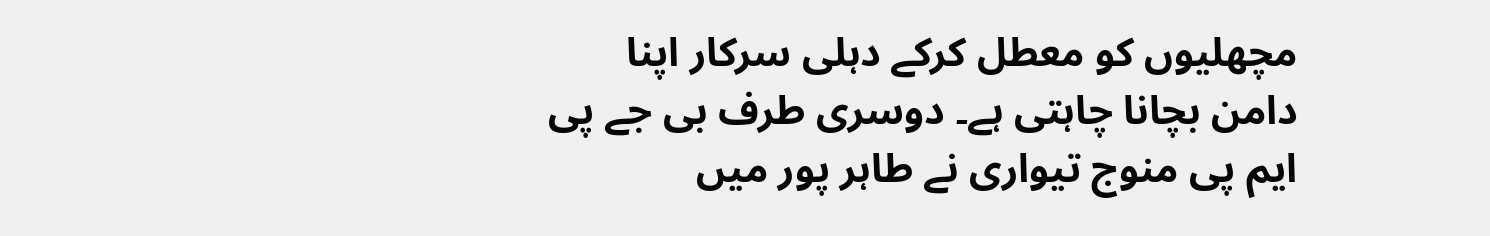مچھلیوں کو معطل کرکے دہلی سرکار اپنا دامن بچانا چاہتی ہے۔ دوسری طرف بی جے پی ایم پی منوج تیواری نے طاہر پور میں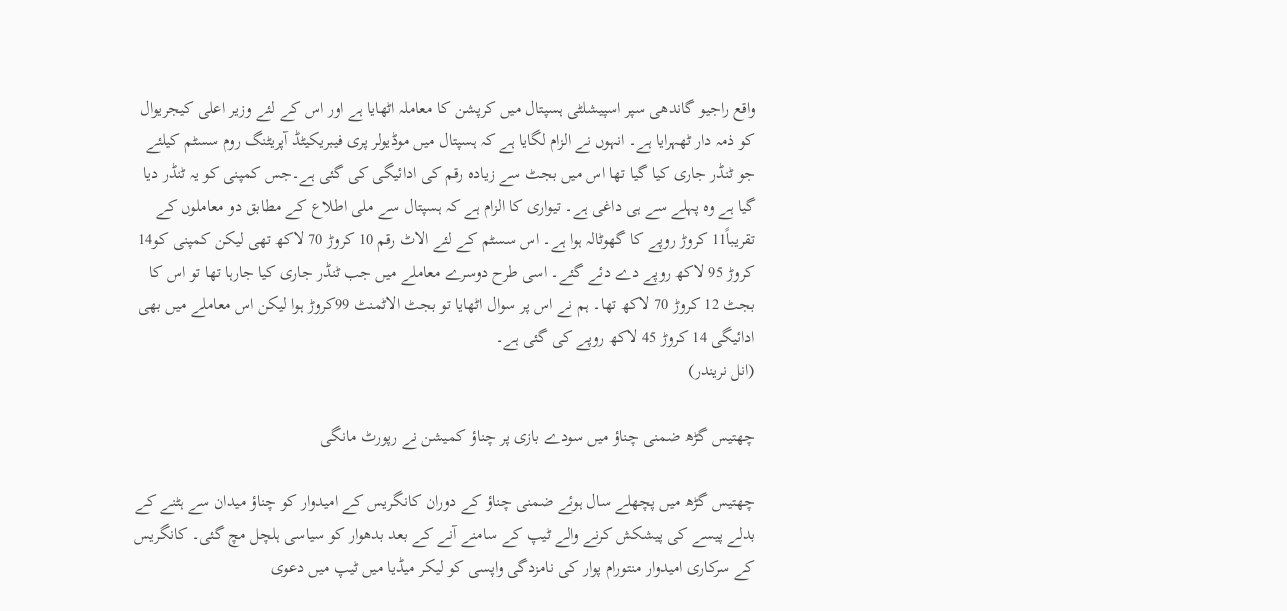واقع راجیو گاندھی سپر اسپیشلٹی ہسپتال میں کرپشن کا معاملہ اٹھایا ہے اور اس کے لئے وزیر اعلی کیجریوال کو ذمہ دار ٹھہرایا ہے۔ انہوں نے الزام لگایا ہے کہ ہسپتال میں موڈیولر پری فیبریکیٹڈ آپریٹنگ روم سسٹم کیلئے جو ٹنڈر جاری کیا گیا تھا اس میں بجٹ سے زیادہ رقم کی ادائیگی کی گئی ہے۔جس کمپنی کو یہ ٹنڈر دیا گیا ہے وہ پہلے سے ہی داغی ہے۔ تیواری کا الزام ہے کہ ہسپتال سے ملی اطلاع کے مطابق دو معاملوں کے تقریباً11 کروڑ روپے کا گھوٹالہ ہوا ہے۔ اس سسٹم کے لئے الاٹ رقم 10 کروڑ 70 لاکھ تھی لیکن کمپنی کو14 کروڑ 95 لاکھ روپے دے دئے گئے۔ اسی طرح دوسرے معاملے میں جب ٹنڈر جاری کیا جارہا تھا تو اس کا بجٹ 12 کروڑ 70 لاکھ تھا۔ ہم نے اس پر سوال اٹھایا تو بجٹ الاٹمنٹ 99کروڑ ہوا لیکن اس معاملے میں بھی ادائیگی 14 کروڑ 45 لاکھ روپے کی گئی ہے۔
(انل نریندر)

چھتیس گڑھ ضمنی چناؤ میں سودے بازی پر چناؤ کمیشن نے رپورٹ مانگی

چھتیس گڑھ میں پچھلے سال ہوئے ضمنی چناؤ کے دوران کانگریس کے امیدوار کو چناؤ میدان سے ہٹنے کے بدلے پیسے کی پیشکش کرنے والے ٹیپ کے سامنے آنے کے بعد بدھوار کو سیاسی ہلچل مچ گئی۔ کانگریس کے سرکاری امیدوار منتورام پوار کی نامزدگی واپسی کو لیکر میڈیا میں ٹیپ میں دعوی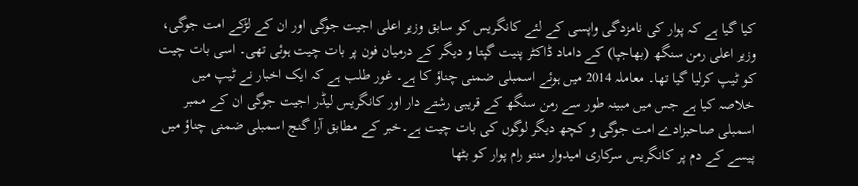کیا گیا ہے کہ پوار کی نامزدگی واپسی کے لئے کانگریس کو سابق وزیر اعلی اجیت جوگی اور ان کے لڑکے امت جوگی، وزیر اعلی رمن سنگھ (بھاجپا) کے داماد ڈاکٹر پنیت گپتا و دیگر کے درمیان فون پر بات چیت ہوئی تھی۔ اسی بات چیت کو ٹیپ کرلیا گیا تھا۔ معاملہ 2014 میں ہوئے اسمبلی ضمنی چناؤ کا ہے۔ غور طلب ہے کہ ایک اخبار نے ٹیپ میں خلاصہ کیا ہے جس میں مبینہ طور سے رمن سنگھ کے قریبی رشتے دار اور کانگریس لیڈر اجیت جوگی ان کے ممبر اسمبلی صاحبزادے امت جوگی و کچھ دیگر لوگوں کی بات چیت ہے۔خبر کے مطابق آرا گنج اسمبلی ضمنی چناؤ میں پیسے کے دم پر کانگریس سرکاری امیدوار منتو رام پوار کو بٹھا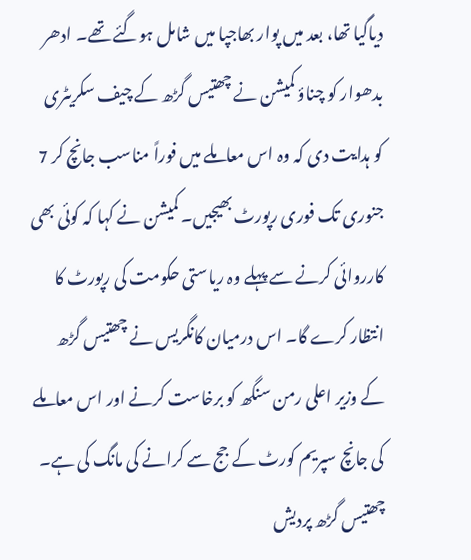دیاگیا تھا، بعد میں پوار بھاجپا میں شامل ہوگئے تھے۔ ادھر بدھوار کو چناؤ کمیشن نے چھتیس گڑھ کے چیف سکریٹری کو ہدایت دی کہ وہ اس معاملے میں فوراً مناسب جانچ کر 7 جنوری تک فوری رپورٹ بھیجیں۔ کمیشن نے کہا کہ کوئی بھی کارروائی کرنے سے پہلے وہ ریاستی حکومت کی رپورٹ کا انتظار کرے گا۔ اس درمیان کانگریس نے چھتیس گڑھ کے وزیر اعلی رمن سنگھ کو برخاست کرنے اور اس معاملے کی جانچ سپریم کورٹ کے جج سے کرانے کی مانگ کی ہے۔ چھتیس گڑھ پردیش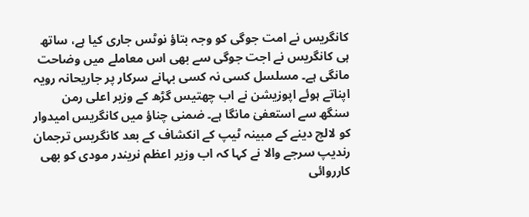کانگریس نے امت جوگی کو وجہ بتاؤ نوٹس جاری کیا ہے، ساتھ ہی کانگریس نے اجت جوگی سے بھی اس معاملے میں وضاحت مانگی ہے۔ مسلسل کسی نہ کسی بہانے سرکار پر جاریحانہ رویہ اپناتے ہوئے اپوزیشن نے اب چھتیس گڑھ کے وزیر اعلی رمن سنگھ سے استعفیٰ مانگا ہے۔ ضمنی چناؤ میں کانگریس امیدوار کو لالچ دینے کے مبینہ ٹیپ کے انکشاف کے بعد کانگریس ترجمان رندیپ سرجے والا نے کہا کہ اب وزیر اعظم نریندر مودی کو بھی کارروائی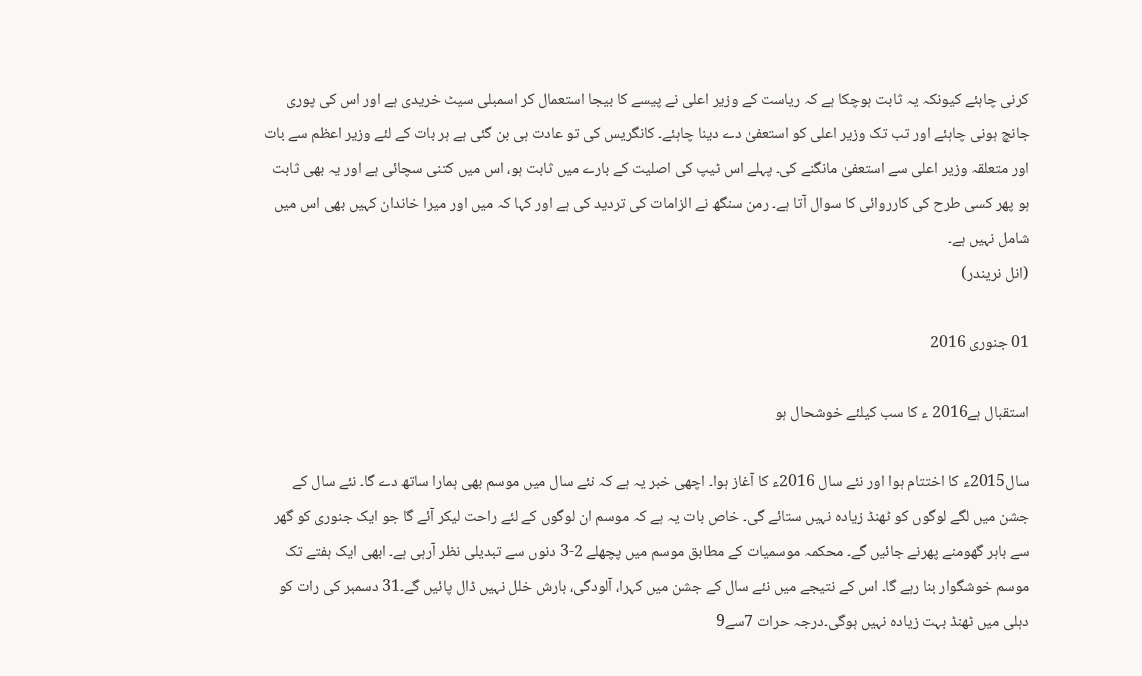کرنی چاہئے کیونکہ یہ ثابت ہوچکا ہے کہ ریاست کے وزیر اعلی نے پیسے کا بیجا استعمال کر اسمبلی سیٹ خریدی ہے اور اس کی پوری جانچ ہونی چاہئے اور تب تک وزیر اعلی کو استعفیٰ دے دینا چاہئے۔ کانگریس کی تو عادت ہی بن گئی ہے ہر بات کے لئے وزیر اعظم سے بات اور متعلقہ وزیر اعلی سے استعفیٰ مانگنے کی۔ پہلے اس ٹیپ کی اصلیت کے بارے میں ثابت ہو، اس میں کتنی سچائی ہے اور یہ بھی ثابت ہو پھر کسی طرح کی کارروائی کا سوال آتا ہے۔ رمن سنگھ نے الزامات کی تردید کی ہے اور کہا کہ میں اور میرا خاندان کہیں بھی اس میں شامل نہیں ہے۔
(انل نریندر)

01 جنوری 2016

استقبال ہے2016 ء کا سب کیلئے خوشحال ہو

سال2015ء کا اختتام ہوا اور نئے سال 2016ء کا آغاز ہوا۔ اچھی خبر یہ ہے کہ نئے سال میں موسم بھی ہمارا ساتھ دے گا۔ نئے سال کے جشن میں لگے لوگوں کو ٹھنڈ زیادہ نہیں ستائے گی۔ خاص بات یہ ہے کہ موسم ان لوگوں کے لئے راحت لیکر آئے گا جو ایک جنوری کو گھر سے باہر گھومنے پھرنے جائیں گے۔ محکمہ موسمیات کے مطابق موسم میں پچھلے 2-3 دنوں سے تبدیلی نظر آرہی ہے۔ ابھی ایک ہفتے تک موسم خوشگوار بنا رہے گا۔ اس کے نتیجے میں نئے سال کے جشن میں کہرا، آلودگی، بارش خلل نہیں ڈال پائیں گے۔31 دسمبر کی رات کو دہلی میں ٹھنڈ بہت زیادہ نہیں ہوگی۔درجہ حرات 7سے9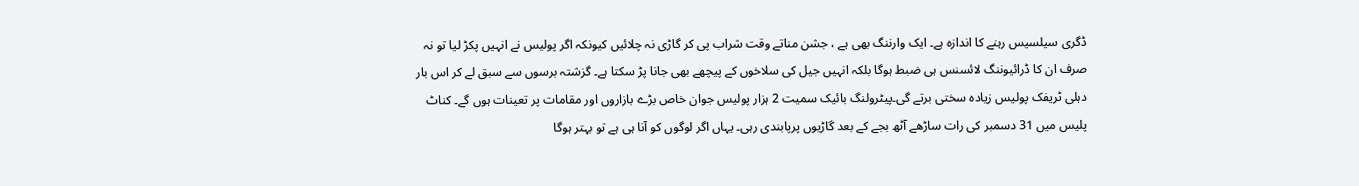ڈگری سیلسیس رہنے کا اندازہ ہے۔ ایک وارننگ بھی ہے ، جشن مناتے وقت شراب پی کر گاڑی نہ چلائیں کیونکہ اگر پولیس نے انہیں پکڑ لیا تو نہ صرف ان کا ڈرائیوننگ لائسنس ہی ضبط ہوگا بلکہ انہیں جیل کی سلاخوں کے پیچھے بھی جانا پڑ سکتا ہے۔ گزشتہ برسوں سے سبق لے کر اس بار دہلی ٹریفک پولیس زیادہ سختی برتے گی۔پیٹرولنگ بائیک سمیت 2 ہزار پولیس جوان خاص بڑے بازاروں اور مقامات پر تعینات ہوں گے۔ کناٹ پلیس میں 31 دسمبر کی رات ساڑھے آٹھ بجے کے بعد گاڑیوں پرپابندی رہی۔ یہاں اگر لوگوں کو آنا ہی ہے تو بہتر ہوگا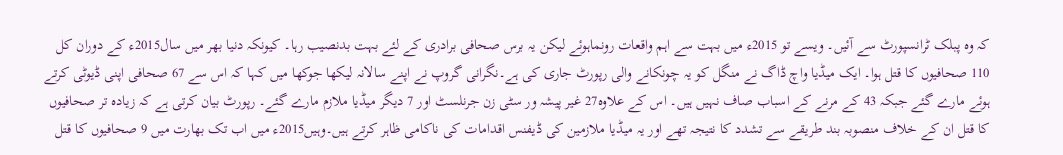کہ وہ پبلک ٹرانسپورٹ سے آئیں۔ ویسے تو 2015ء میں بہت سے اہم واقعات رونماہوئے لیکن یہ برس صحافی برادری کے لئے بہت بدنصیب رہا۔ کیونکہ دنیا بھر میں سال2015ء کے دوران کل 110 صحافیوں کا قتل ہوا۔ ایک میڈیا واچ ڈاگ نے منگل کو یہ چونکانے والی رپورٹ جاری کی ہے۔نگرانی گروپ نے اپنے سالانہ لیکھا جوکھا میں کہا کہ اس سے 67 صحافی اپنی ڈیوٹی کرتے ہوئے مارے گئے جبکہ 43 کے مرنے کے اسباب صاف نہیں ہیں۔ اس کے علاوہ27 غیر پیشہ ور سٹی زن جرنلسٹ اور 7 دیگر میڈیا ملازم مارے گئے۔ رپورٹ بیان کرتی ہے کہ زیادہ تر صحافیوں کا قتل ان کے خلاف منصوبہ بند طریقے سے تشدد کا نتیجہ تھے اور یہ میڈیا ملازمین کی ڈیفنس اقدامات کی ناکامی ظاہر کرتے ہیں۔وہیں2015ء میں اب تک بھارت میں 9 صحافیوں کا قتل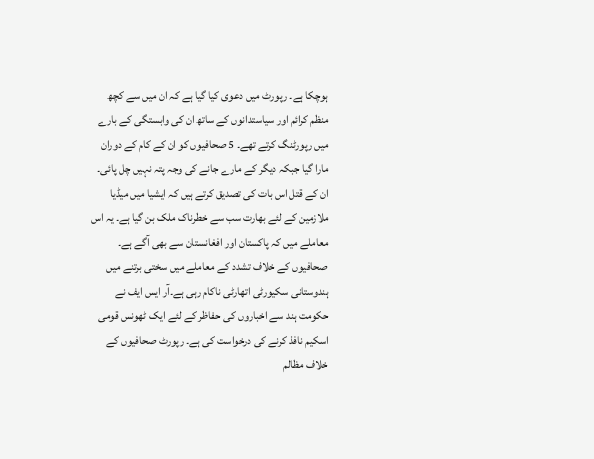ہوچکا ہے۔ رپورٹ میں دعوی کیا گیا ہے کہ ان میں سے کچھ منظم کرائم اور سیاستدانوں کے ساتھ ان کی وابستگی کے بارے میں رپورٹنگ کرتے تھے۔ 5 صحافیوں کو ان کے کام کے دوران مارا گیا جبکہ دیگر کے مارے جانے کی وجہ پتہ نہیں چل پائی۔ ان کے قتل اس بات کی تصدیق کرتے ہیں کہ ایشیا میں میڈیا ملازمین کے لئے بھارت سب سے خطرناک ملک بن گیا ہے۔ یہ اس معاملے میں کہ پاکستان اور افغانستان سے بھی آگے ہے۔ صحافیوں کے خلاف تشدد کے معاملے میں سختی برتنے میں ہندوستانی سکیورٹی اتھارٹی ناکام رہی ہے۔آر ایس ایف نے حکومت ہند سے اخباروں کی حفاظر کے لئے ایک ٹھونس قومی اسکیم نافذ کرنے کی درخواست کی ہے۔ رپورٹ صحافیوں کے خلاف مظالم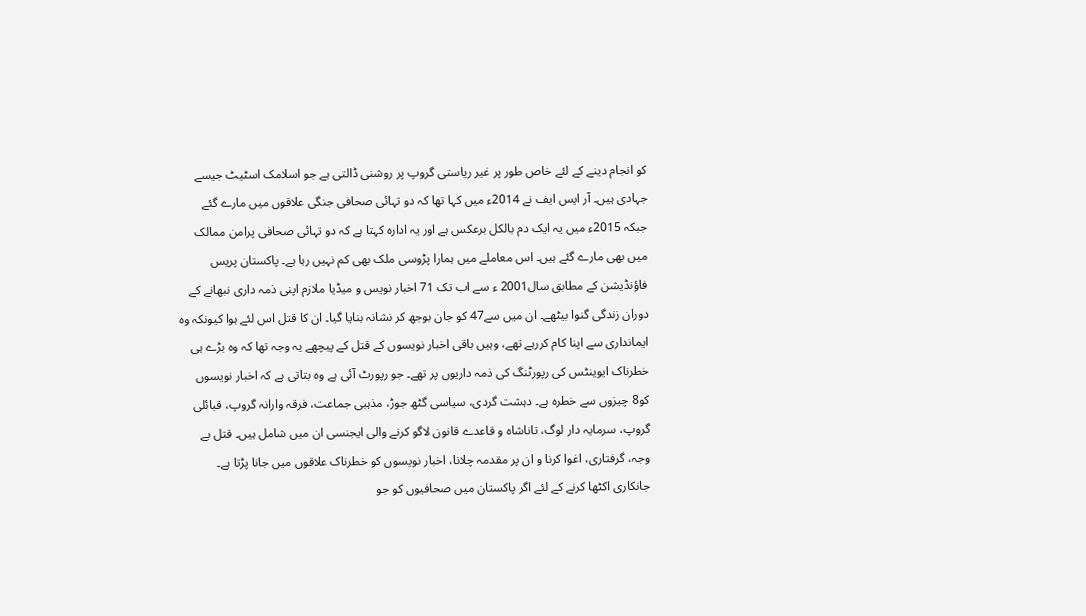کو انجام دینے کے لئے خاص طور پر غیر ریاستی گروپ پر روشنی ڈالتی ہے جو اسلامک اسٹیٹ جیسے جہادی ہیں۔ آر ایس ایف نے 2014ء میں کہا تھا کہ دو تہائی صحافی جنگی علاقوں میں مارے گئے جبکہ 2015ء میں یہ ایک دم بالکل برعکس ہے اور یہ ادارہ کہتا ہے کہ دو تہائی صحافی پرامن ممالک میں بھی مارے گئے ہیں۔ اس معاملے میں ہمارا پڑوسی ملک بھی کم نہیں رہا ہے۔ پاکستان پریس فاؤنڈیشن کے مطابق سال2001 ء سے اب تک 71 اخبار نویس و میڈیا ملازم اپنی ذمہ داری نبھانے کے دوران زندگی گنوا بیٹھے۔ ان میں سے47 کو جان بوجھ کر نشانہ بنایا گیا۔ ان کا قتل اس لئے ہوا کیونکہ وہ ایمانداری سے اپنا کام کررہے تھے، وہیں باقی اخبار نویسوں کے قتل کے پیچھے یہ وجہ تھا کہ وہ بڑے ہی خطرناک ایوینٹس کی رپورٹنگ کی ذمہ داریوں پر تھے۔ جو رپورٹ آئی ہے وہ بتاتی ہے کہ اخبار نویسوں کو8 چیزوں سے خطرہ ہے۔ دہشت گردی، سیاسی گٹھ جوڑ، مذہبی جماعت، فرقہ وارانہ گروپ، قبائلی گروپ، سرمایہ دار لوگ، تاناشاہ و قاعدے قانون لاگو کرنے والی ایجنسی ان میں شامل ہیں۔ قتل بے وجہ، گرفتاری، اغوا کرنا و ان پر مقدمہ چلانا، اخبار نویسوں کو خطرناک علاقوں میں جانا پڑتا ہے۔ جانکاری اکٹھا کرنے کے لئے اگر پاکستان میں صحافیوں کو جو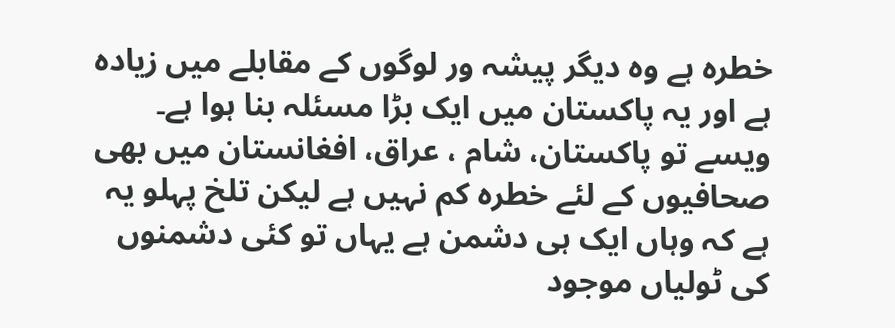خطرہ ہے وہ دیگر پیشہ ور لوگوں کے مقابلے میں زیادہ ہے اور یہ پاکستان میں ایک بڑا مسئلہ بنا ہوا ہے۔ ویسے تو پاکستان، شام ، عراق، افغانستان میں بھی صحافیوں کے لئے خطرہ کم نہیں ہے لیکن تلخ پہلو یہ ہے کہ وہاں ایک ہی دشمن ہے یہاں تو کئی دشمنوں کی ٹولیاں موجود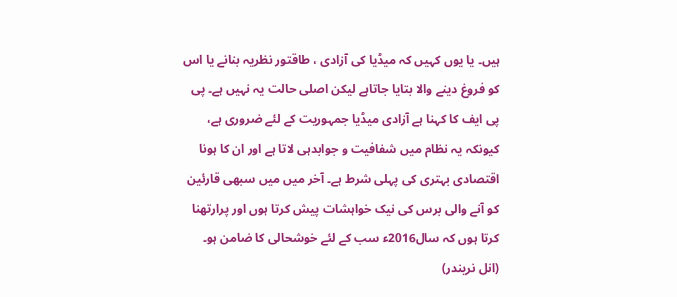ہیں۔ یا یوں کہیں کہ میڈیا کی آزادی ، طاقتور نظریہ بنانے یا اس کو فروغ دینے والا بتایا جاتاہے لیکن اصلی حالت یہ نہیں ہے۔ پی پی ایف کا کہنا ہے آزادی میڈیا جمہوریت کے لئے ضروری ہے، کیونکہ یہ نظام میں شفافیت و جوابدہی لاتا ہے اور ان کا ہونا اقتصادی بہتری کی پہلی شرط ہے۔ آخر میں میں سبھی قارئین کو آنے والی برس کی نیک خواہشات پیش کرتا ہوں اور پرارتھنا کرتا ہوں کہ سال2016ء سب کے لئے خوشحالی کا ضامن ہو۔
(انل نریندر)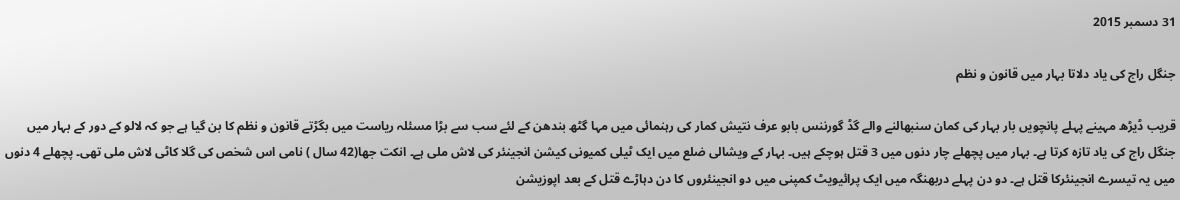31 دسمبر 2015

جنگل راج کی یاد دلاتا بہار میں قانون و نظم

قریب ڈیڑھ مہینے پہلے پانچویں بار بہار کی کمان سنبھالنے والے گڈ گورننس بابو عرف نتیش کمار کی رہنمائی میں مہا گٹھ بندھن کے لئے سب سے بڑا مسئلہ ریاست میں بگڑتے قانون و نظم کا بن گیا ہے جو کہ لالو کے دور کے بہار میں جنگل راج کی یاد تازہ کرتا ہے۔ بہار میں پچھلے چار دنوں میں 3 قتل ہوچکے ہیں۔ بہار کے ویشالی ضلع میں ایک ٹیلی کمیونی کیشن انجینئر کی لاش ملی ہے۔ انکت جھا(42 سال ) نامی اس شخص کی گلا کاٹی لاش ملی تھی۔ پچھلے 4 دنوں میں یہ تیسرے انجینئرکا قتل ہے۔ دو دن پہلے دربھنگہ میں ایک پرائیویٹ کمپنی میں دو انجینئروں کا دن دہاڑے قتل کے بعد اپوزیشن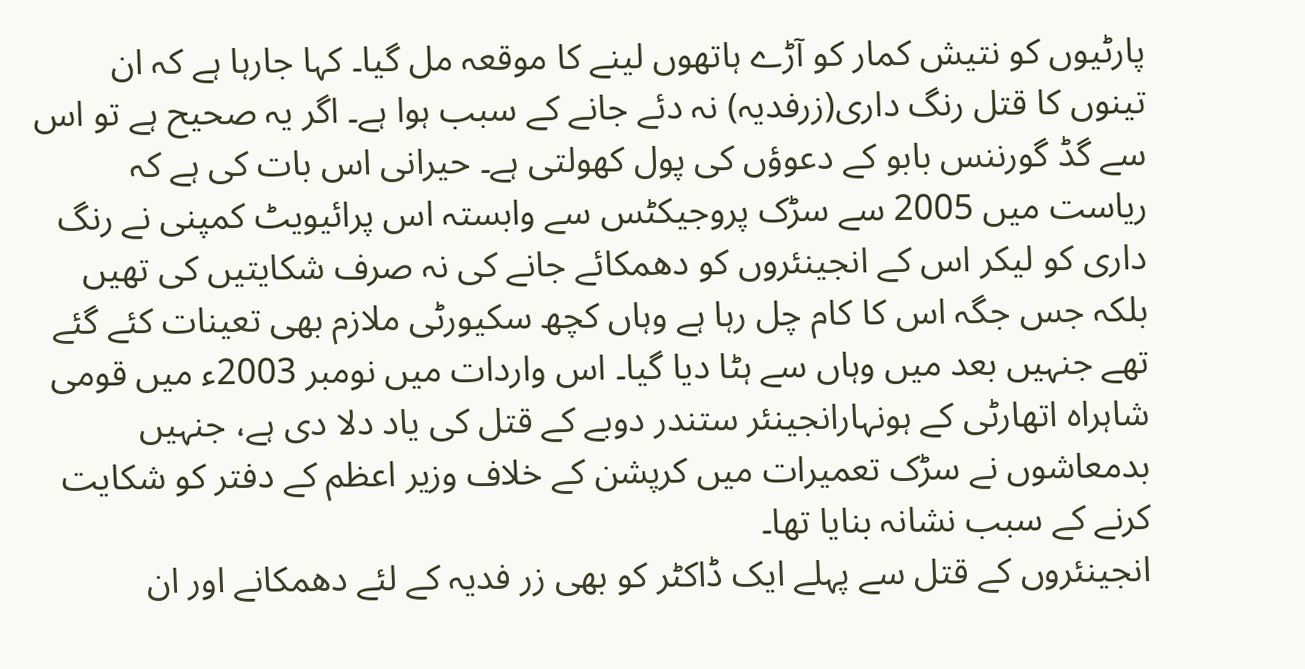پارٹیوں کو نتیش کمار کو آڑے ہاتھوں لینے کا موقعہ مل گیا۔ کہا جارہا ہے کہ ان تینوں کا قتل رنگ داری(زرفدیہ) نہ دئے جانے کے سبب ہوا ہے۔ اگر یہ صحیح ہے تو اس سے گڈ گورننس بابو کے دعوؤں کی پول کھولتی ہے۔ حیرانی اس بات کی ہے کہ ریاست میں 2005 سے سڑک پروجیکٹس سے وابستہ اس پرائیویٹ کمپنی نے رنگ داری کو لیکر اس کے انجینئروں کو دھمکائے جانے کی نہ صرف شکایتیں کی تھیں بلکہ جس جگہ اس کا کام چل رہا ہے وہاں کچھ سکیورٹی ملازم بھی تعینات کئے گئے تھے جنہیں بعد میں وہاں سے ہٹا دیا گیا۔ اس واردات میں نومبر 2003ء میں قومی شاہراہ اتھارٹی کے ہونہارانجینئر ستندر دوبے کے قتل کی یاد دلا دی ہے، جنہیں بدمعاشوں نے سڑک تعمیرات میں کرپشن کے خلاف وزیر اعظم کے دفتر کو شکایت کرنے کے سبب نشانہ بنایا تھا۔
انجینئروں کے قتل سے پہلے ایک ڈاکٹر کو بھی زر فدیہ کے لئے دھمکانے اور ان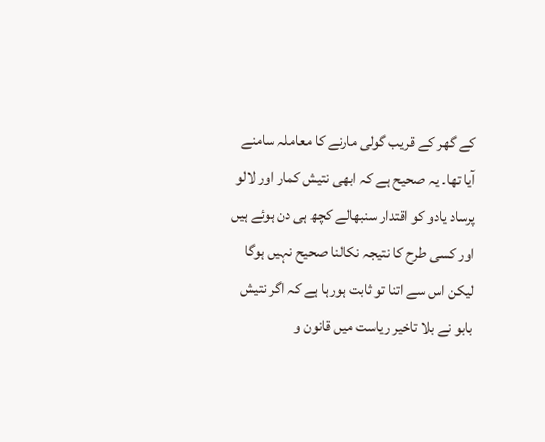کے گھر کے قریب گولی مارنے کا معاملہ سامنے آیا تھا۔ یہ صحیح ہے کہ ابھی نتیش کمار اور لالو پرساد یادو کو اقتدار سنبھالے کچھ ہی دن ہوئے ہیں اور کسی طرح کا نتیجہ نکالنا صحیح نہیں ہوگا لیکن اس سے اتنا تو ثابت ہورہا ہے کہ اگر نتیش بابو نے بلا تاخیر ریاست میں قانون و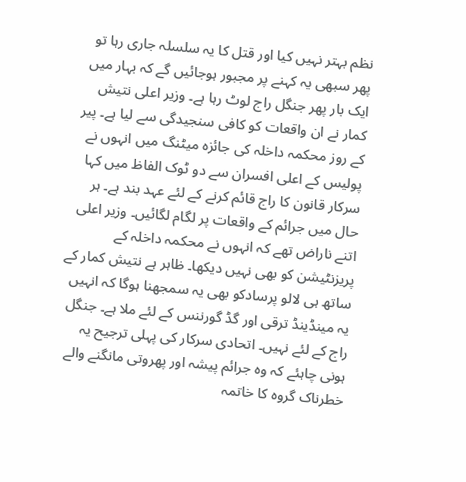نظم بہتر نہیں کیا اور قتل کا یہ سلسلہ جاری رہا تو پھر سبھی یہ کہنے پر مجبور ہوجائیں گے کہ بہار میں ایک بار پھر جنگل راج لوٹ رہا ہے۔ وزیر اعلی نتیش کمار نے ان واقعات کو کافی سنجیدگی سے لیا ہے۔ پیر کے روز محکمہ داخلہ کی جائزہ میٹنگ میں انہوں نے پولیس کے اعلی افسران سے دو ٹوک الفاظ میں کہا سرکار قانون کا راج قائم کرنے کے لئے عہد بند ہے۔ ہر حال میں جرائم کے واقعات پر لگام لگائیں۔ وزیر اعلی اتنے ناراض تھے کہ انہوں نے محکمہ داخلہ کے پریزنٹیشن کو بھی نہیں دیکھا۔ ظاہر ہے نتیش کمار کے ساتھ ہی لالو پرسادکو بھی یہ سمجھنا ہوگا کہ انہیں یہ مینڈینڈ ترقی اور گڈ گورننس کے لئے ملا ہے۔ جنگل راج کے لئے نہیں۔ اتحادی سرکار کی پہلی ترجیح یہ ہونی چاہئے کہ وہ جرائم پیشہ اور پھروتی مانگنے والے خطرناک گروہ کا خاتمہ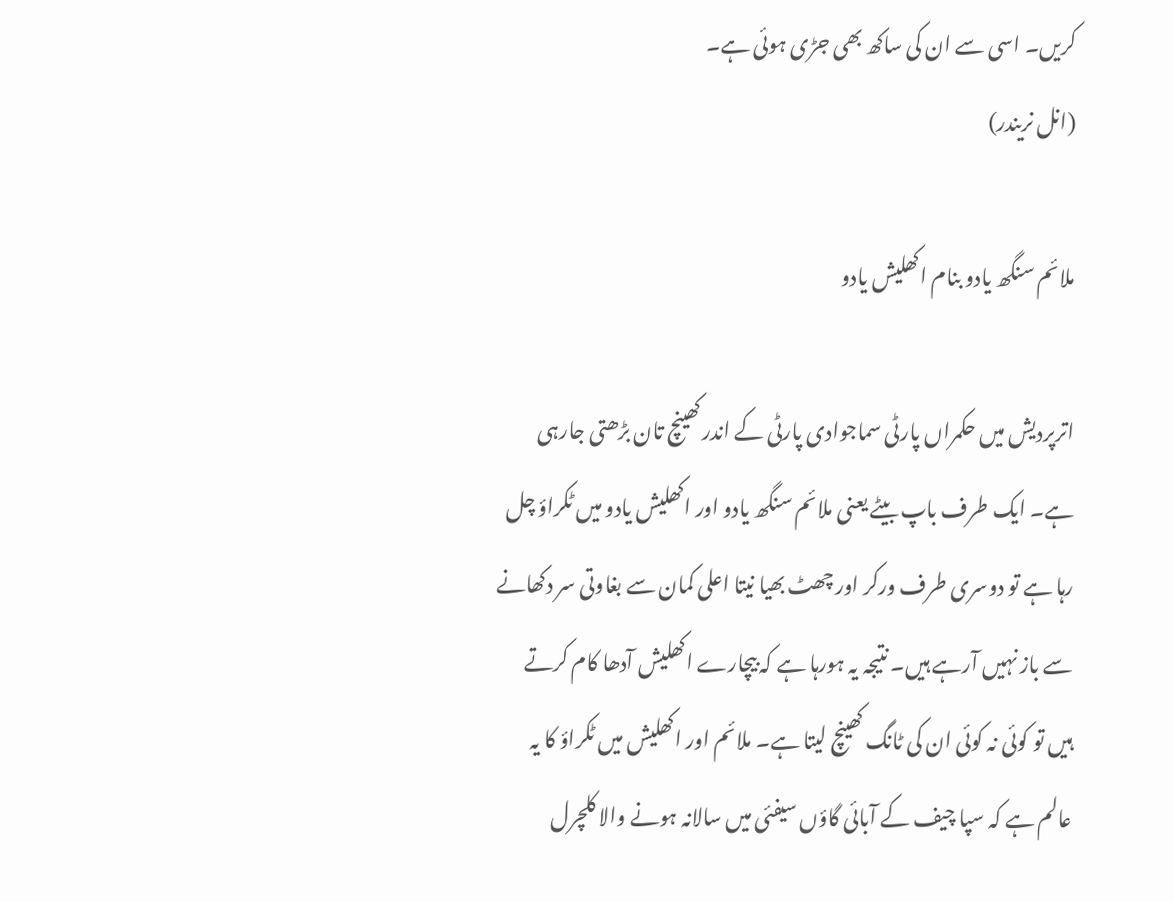کریں۔ اسی سے ان کی ساکھ بھی جڑی ہوئی ہے۔
(انل نریندر)

ملائم سنگھ یادو بنام اکھلیش یادو

اترپردیش میں حکمراں پارٹی سماجوادی پارٹی کے اندر کھینچ تان بڑھتی جارہی ہے۔ ایک طرف باپ بیٹے یعنی ملائم سنگھ یادو اور اکھلیش یادو میں ٹکراؤ چل رہا ہے تو دوسری طرف ورکر اور چھٹ بھیا نیتا اعلی کمان سے بغاوتی سر دکھانے سے باز نہیں آرہے ہیں۔ نتیجہ یہ ہورہا ہے کہ بیچارے اکھلیش آدھا کام کرتے ہیں تو کوئی نہ کوئی ان کی ٹانگ کھینچ لیتا ہے۔ ملائم اور اکھلیش میں ٹکراؤ کا یہ عالم ہے کہ سپا چیف کے آبائی گاؤں سیفئی میں سالانہ ہونے والا کلچرل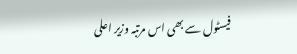فیسٹول سے بھی اس مرتبہ وزیر اعلی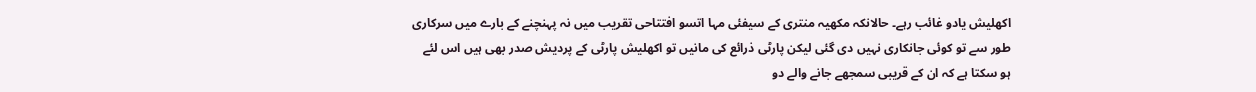اکھلیش یادو غائب رہے۔ حالانکہ مکھیہ منتری کے سیفئی مہا اتسو افتتاحی تقریب میں نہ پہنچنے کے بارے میں سرکاری طور سے تو کوئی جانکاری نہیں دی گئی لیکن پارٹی ذرائع کی مانیں تو اکھلیش پارٹی کے پردیش صدر بھی ہیں اس لئے ہو سکتا ہے کہ ان کے قریبی سمجھے جانے والے دو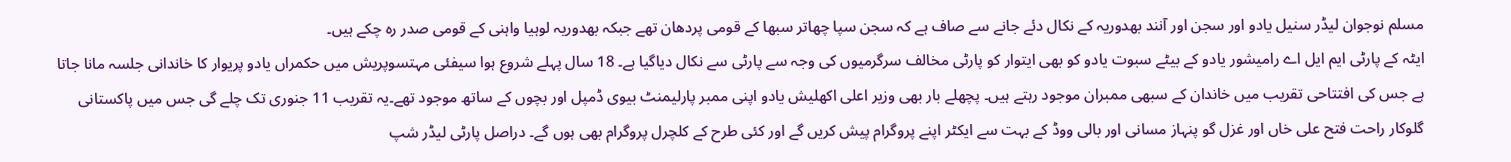مسلم نوجوان لیڈر سنیل یادو اور سجن اور آنند بھدوریہ کے نکال دئے جانے سے صاف ہے کہ سجن سپا چھاتر سبھا کے قومی پردھان تھے جبکہ بھدوریہ لوہیا واہنی کے قومی صدر رہ چکے ہیں۔
ایٹہ کے پارٹی ایم ایل اے رامیشور یادو کے بیٹے سبوت یادو کو بھی ایتوار کو پارٹی مخالف سرگرمیوں کی وجہ سے پارٹی سے نکال دیاگیا ہے۔ 18 سال پہلے شروع ہوا سیفئی مہتسوپریش میں حکمراں یادو پریوار کا خاندانی جلسہ مانا جاتا ہے جس کی افتتاحی تقریب میں خاندان کے سبھی ممبران موجود رہتے ہیں۔ پچھلے بار بھی وزیر اعلی اکھلیش یادو اپنی ممبر پارلیمنٹ بیوی ڈمپل اور بچوں کے ساتھ موجود تھے۔یہ تقریب 11 جنوری تک چلے گی جس میں پاکستانی گلوکار راحت فتح علی خاں اور غزل گو پنہاز مسانی اور بالی ووڈ کے بہت سے ایکٹر اپنے پروگرام پیش کریں گے اور کئی طرح کے کلچرل پروگرام بھی ہوں گے۔ دراصل پارٹی لیڈر شپ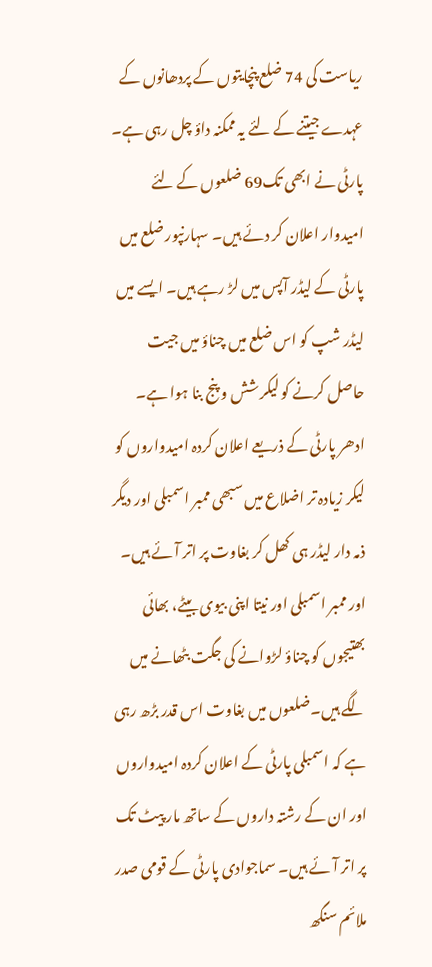ریاست کی 74 ضلع پنچایتوں کے پردھانوں کے عہدے جیتنے کے لئے یہ ممکنہ داؤ چل رہی ہے۔ پارٹی نے ابھی تک69 ضلعوں کے لئے امیدوار اعلان کر دئے ہیں۔ سہارنپور ضلع میں پارٹی کے لیڈر آپس میں لڑ رہے ہیں۔ ایسے میں لیڈر شپ کو اس ضلع میں چناؤ میں جیت حاصل کرنے کو لیکر شش و پنج بنا ہوا ہے۔ ادھر پارٹی کے ذریعے اعلان کردہ امیدواروں کو لیکر زیادہ تر اضلاع میں سبھی ممبر اسمبلی اور دیگر ذمہ دار لیڈر ہی کھل کر بغاوت پر اتر آئے ہیں۔ اور ممبر اسمبلی اور نیتا اپنی بیوی بیٹے، بھائی بھتیجوں کو چناؤ لڑوانے کی جگت بٹھانے میں لگے ہیں۔ضلعوں میں بغاوت اس قدر بڑھ رہی ہے کہ اسمبلی پارٹی کے اعلان کردہ امیدواروں اور ان کے رشتہ داروں کے ساتھ مار پیٹ تک پر اتر آئے ہیں۔ سماجوادی پارٹی کے قومی صدر ملائم سنگھ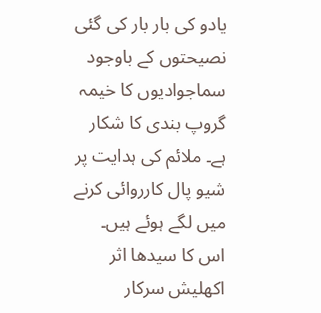یادو کی بار بار کی گئی نصیحتوں کے باوجود سماجوادیوں کا خیمہ گروپ بندی کا شکار ہے۔ ملائم کی ہدایت پر شیو پال کارروائی کرنے میں لگے ہوئے ہیں۔ اس کا سیدھا اثر اکھلیش سرکار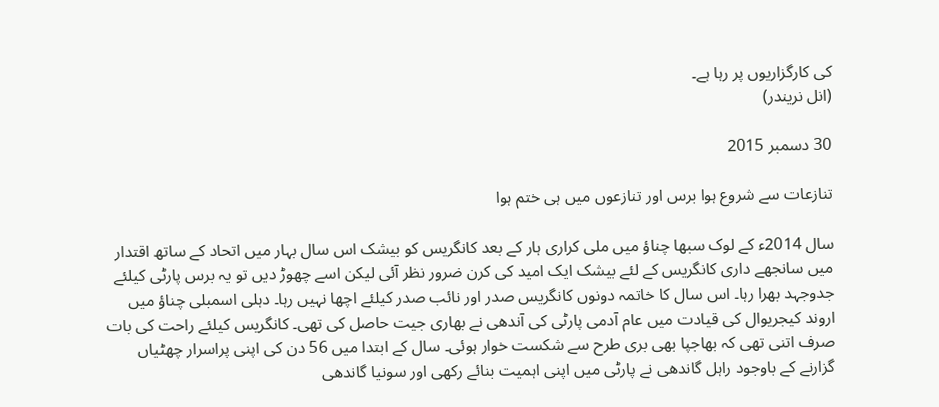کی کارگزاریوں پر رہا ہے۔
(انل نریندر)

30 دسمبر 2015

تنازعات سے شروع ہوا برس اور تنازعوں میں ہی ختم ہوا

سال 2014ء کے لوک سبھا چناؤ میں ملی کراری ہار کے بعد کانگریس کو بیشک اس سال بہار میں اتحاد کے ساتھ اقتدار میں سانجھے داری کانگریس کے لئے بیشک ایک امید کی کرن ضرور نظر آئی لیکن اسے چھوڑ دیں تو یہ برس پارٹی کیلئے جدوجہد بھرا رہا۔ اس سال کا خاتمہ دونوں کانگریس صدر اور نائب صدر کیلئے اچھا نہیں رہا۔ دہلی اسمبلی چناؤ میں اروند کیجریوال کی قیادت میں عام آدمی پارٹی کی آندھی نے بھاری جیت حاصل کی تھی۔ کانگریس کیلئے راحت کی بات صرف اتنی تھی کہ بھاجپا بھی بری طرح سے شکست خوار ہوئی۔ سال کے ابتدا میں 56 دن کی اپنی پراسرار چھٹیاں گزارنے کے باوجود راہل گاندھی نے پارٹی میں اپنی اہمیت بنائے رکھی اور سونیا گاندھی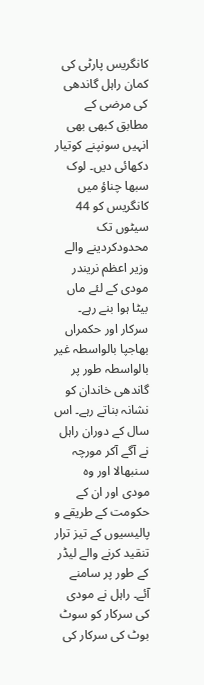کانگریس پارٹی کی کمان راہل گاندھی کی مرضی کے مطابق کبھی بھی انہیں سونپنے کوتیار دکھائی دیں۔ لوک سبھا چناؤ میں کانگریس کو 44 سیٹوں تک محدودکردینے والے وزیر اعظم نریندر مودی کے لئے ماں بیٹا ہوا بنے رہے۔ سرکار اور حکمراں بھاجپا بالواسطہ غیر بالواسطہ طور پر گاندھی خاندان کو نشانہ بناتے رہے۔ اس سال کے دوران راہل نے آگے آکر مورچہ سنبھالا اور وہ مودی اور ان کے حکومت کے طریقے و پالیسیوں کے تیز ترار تنقید کرنے والے لیڈر کے طور پر سامنے آئے۔ راہل نے مودی کی سرکار کو سوٹ بوٹ کی سرکار کی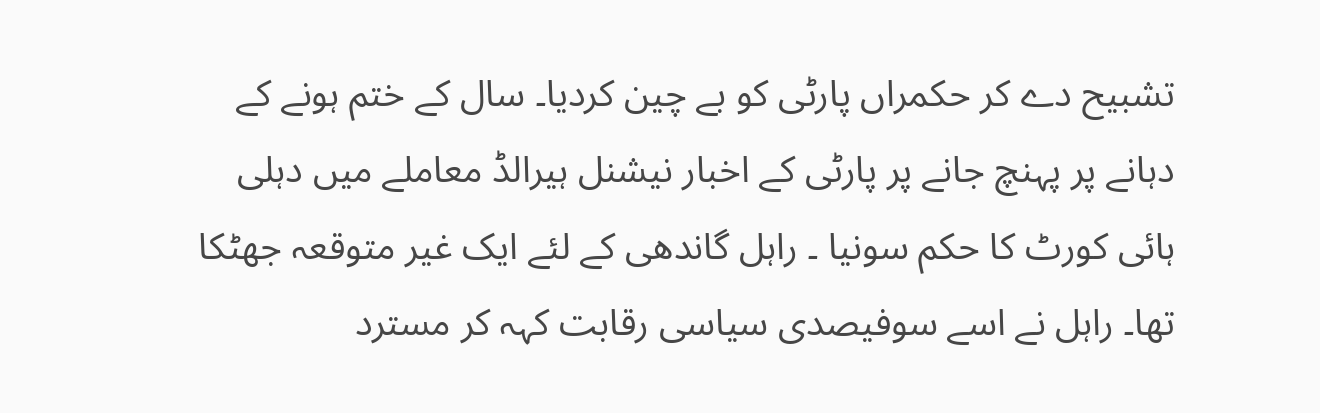تشبیح دے کر حکمراں پارٹی کو بے چین کردیا۔ سال کے ختم ہونے کے دہانے پر پہنچ جانے پر پارٹی کے اخبار نیشنل ہیرالڈ معاملے میں دہلی ہائی کورٹ کا حکم سونیا ۔ راہل گاندھی کے لئے ایک غیر متوقعہ جھٹکا تھا۔ راہل نے اسے سوفیصدی سیاسی رقابت کہہ کر مسترد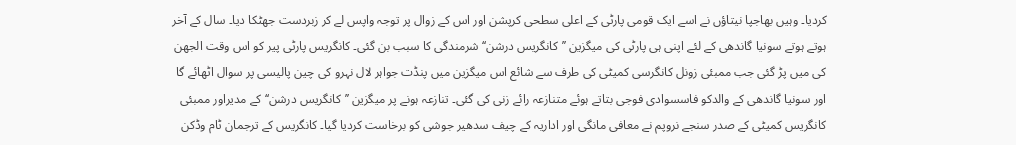کردیا۔ وہیں بھاجپا نیتاؤں نے اسے ایک قومی پارٹی کے اعلی سطحی کرپشن اور اس کے زوال پر توجہ واپس لے کر زبردست جھٹکا دیا۔ سال کے آخر ہوتے ہوتے سونیا گاندھی کے لئے اپنی ہی پارٹی کی میگزین ’’کانگریس درشن‘‘ شرمندگی کا سبب بن گئی۔ کانگریس پارٹی پیر کو اس وقت الجھن کی میں پڑ گئی جب ممبئی زونل کانگرسی کمیٹی کی طرف سے شائع اس میگزین میں پنڈت جواہر لال نہرو کی چین پالیسی پر سوال اٹھائے گا اور سونیا گاندھی کے والدکو فاسسوادی فوجی بتاتے ہوئے متنازعہ رائے زنی کی گئی۔ تنازعہ ہونے پر میگزین ’’کانگریس درشن‘‘ کے مدیراور ممبئی کانگریس کمیٹی کے صدر سنجے نروپم نے معافی مانگی اور اداریہ کے چیف سدھیر جوشی کو برخاست کردیا گیا۔ کانگریس کے ترجمان ٹام وڈکن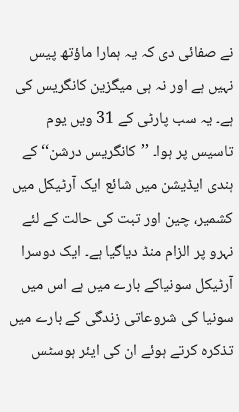نے صفائی دی کہ یہ ہمارا ماؤتھ پیس نہیں ہے اور نہ ہی میگزین کانگریس کی ہے۔ یہ سب پارٹی کے 31 ویں یوم تاسیس پر ہوا۔ ’’کانگریس درشن‘‘ کے ہندی ایڈیشن میں شائع ایک آرٹیکل میں کشمیر، چین اور تبت کی حالت کے لئے نہرو پر الزام منڈ دیاگیا ہے۔ ایک دوسرا آرٹیکل سونیاکے بارے میں ہے اس میں سونیا کی شروعاتی زندگی کے بارے میں تذکرہ کرتے ہوئے ان کی ایئر ہوسٹس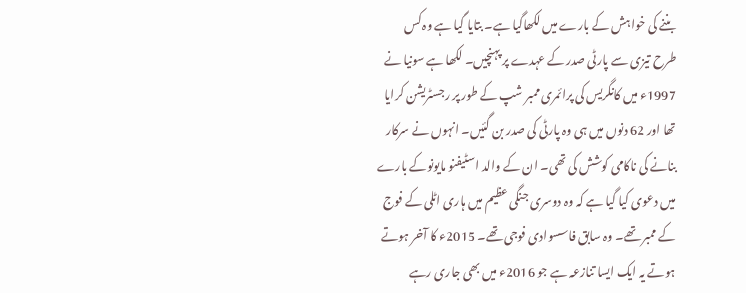بننے کی خواہش کے بارے میں لکھاگیا ہے۔ بتایا گیا ہے وہ کس طرح تیزی سے پارٹی صدر کے عہدے پر پہنچیں۔ لکھا ہے سونیا نے 1997ء میں کانگریس کی پرائمری ممبر شپ کے طور پر رجسٹریشن کرایا تھا اور 62 دنوں میں ہی وہ پارٹی کی صدر بن گئیں۔ انہوں نے سرکار بنانے کی ناکامی کوشش کی تھی۔ ان کے والد اسٹیفنو مایونوکے بارے میں دعوی کیا گیا ہے کہ وہ دوسری جنگی عظیم میں ہاری اٹلی کے فوج کے ممبر تھے۔ وہ سابق فاسسوادی فوجی تھے۔ 2015ء کا آخر ہوتے ہوتے یہ ایک ایسا تنازعہ ہے جو 2016ء میں بھی جاری رہے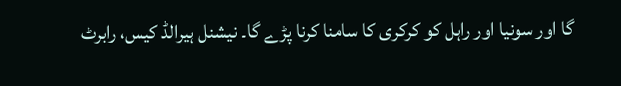گا اور سونیا اور راہل کو کرکری کا سامنا کرنا پڑے گا۔ نیشنل ہیرالڈ کیس، رابرٹ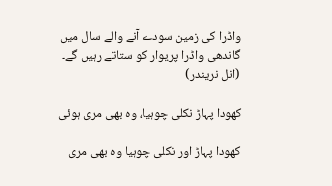واڈرا کی زمین سودے آنے والے سال میں گاندھی واڈرا پریوار کو ستاتے رہیں گے۔
(انل نریندر)

کھودا پہاڑ نکلی چوہیا، وہ بھی مری ہوئی

کھودا پہاڑ اور نکلی چوہیا وہ بھی مری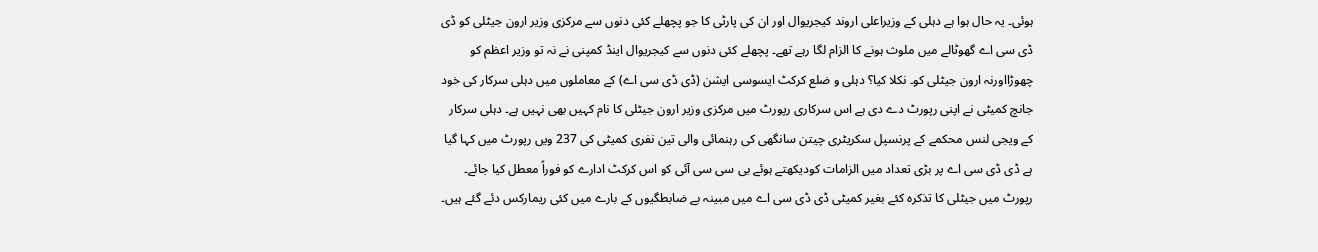ہوئی۔ یہ حال ہوا ہے دہلی کے وزیراعلی اروند کیجریوال اور ان کی پارٹی کا جو پچھلے کئی دنوں سے مرکزی وزیر ارون جیٹلی کو ڈی ڈی سی اے گھوٹالے میں ملوث ہونے کا الزام لگا رہے تھے۔ پچھلے کئی دنوں سے کیجریوال اینڈ کمپنی نے نہ تو وزیر اعظم کو چھوڑااورنہ ارون جیٹلی کو۔ نکلا کیا؟ دہلی و ضلع کرکٹ ایسوسی ایشن (ڈی ڈی سی اے) کے معاملوں میں دہلی سرکار کی خود جانچ کمیٹی نے اپنی رپورٹ دے دی ہے اس سرکاری رپورٹ میں مرکزی وزیر ارون جیٹلی کا نام کہیں بھی نہیں ہے۔ دہلی سرکار کے ویجی لنس محکمے کے پرنسپل سکریٹری چیتن سانگھی کی رہنمائی والی تین نفری کمیٹی کی 237 ویں رپورٹ میں کہا گیا ہے ڈی ڈی سی اے پر بڑی تعداد میں الزامات کودیکھتے ہوئے بی سی سی آئی کو اس کرکٹ ادارے کو فوراً معطل کیا جائے۔ رپورٹ میں جیٹلی کا تذکرہ کئے بغیر کمیٹی ڈی ڈی سی اے میں مبینہ بے ضابطگیوں کے بارے میں کئی ریمارکس دئے گئے ہیں۔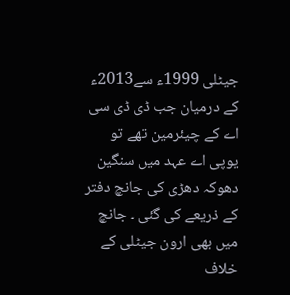جیٹلی 1999ء سے2013ء کے درمیان جب ڈی ڈی سی اے کے چیئرمین تھے تو یوپی اے عہد میں سنگین دھوکہ دھڑی کی جانچ دفتر کے ذریعے کی گئی ۔ جانچ میں بھی ارون جیٹلی کے خلاف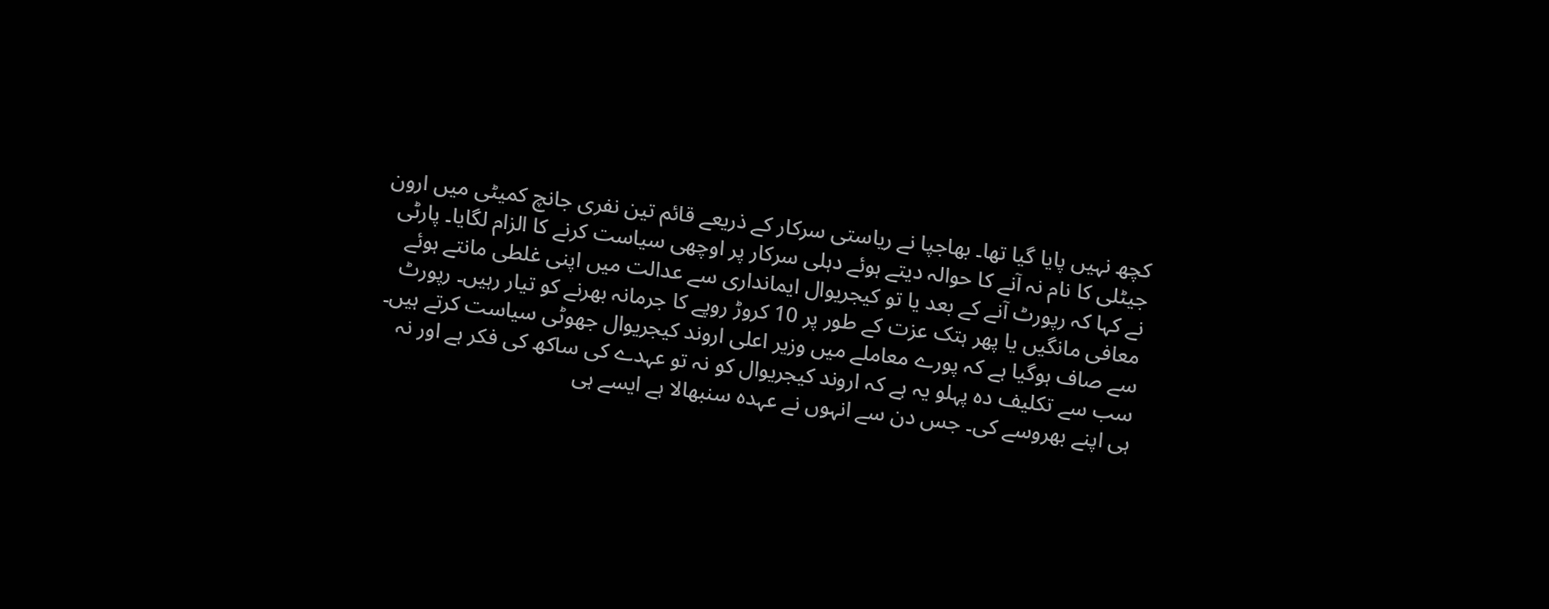کچھ نہیں پایا گیا تھا۔ بھاجپا نے ریاستی سرکار کے ذریعے قائم تین نفری جانچ کمیٹی میں ارون جیٹلی کا نام نہ آنے کا حوالہ دیتے ہوئے دہلی سرکار پر اوچھی سیاست کرنے کا الزام لگایا۔ پارٹی نے کہا کہ رپورٹ آنے کے بعد یا تو کیجریوال ایمانداری سے عدالت میں اپنی غلطی مانتے ہوئے معافی مانگیں یا پھر ہتک عزت کے طور پر 10 کروڑ روپے کا جرمانہ بھرنے کو تیار رہیں۔ رپورٹ سے صاف ہوگیا ہے کہ پورے معاملے میں وزیر اعلی اروند کیجریوال جھوٹی سیاست کرتے ہیں۔ سب سے تکلیف دہ پہلو یہ ہے کہ اروند کیجریوال کو نہ تو عہدے کی ساکھ کی فکر ہے اور نہ ہی اپنے بھروسے کی۔ جس دن سے انہوں نے عہدہ سنبھالا ہے ایسے ہی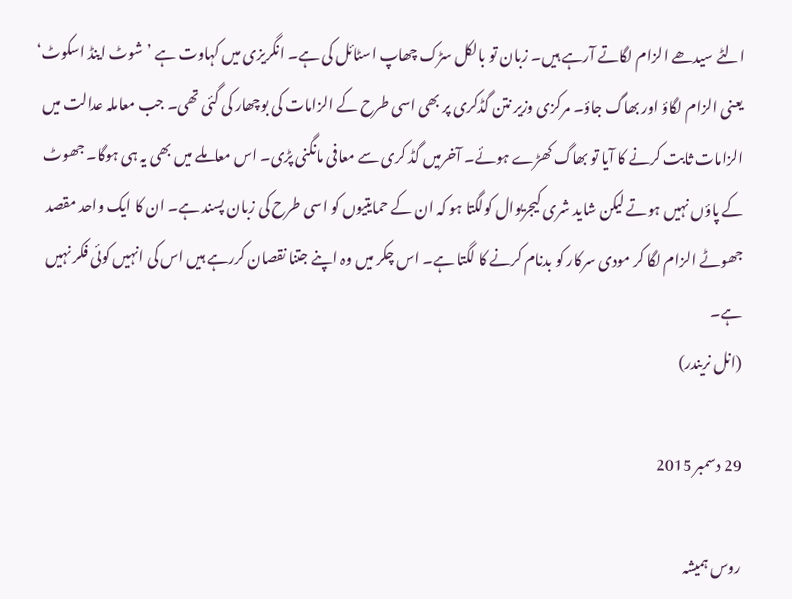الٹے سیدھے الزام لگاتے آرہے ہیں۔ زبان تو بالکل سڑک چھاپ اسٹائل کی ہے۔ انگریزی میں کہاوت ہے ’شوٹ اینڈ اسکوٹ‘ یعنی الزام لگاؤ اور بھاگ جاؤ۔ مرکزی وزیر نتن گڈکری پر بھی اسی طرح کے الزامات کی بوچھار کی گئی تھی۔ جب معاملہ عدالت میں الزامات ثابت کرنے کا آیا تو بھاگ کھڑے ہوئے۔ آخرمیں گڈ کری سے معافی مانگنی پڑی۔ اس معاملے میں بھی یہ ہی ہوگا۔ جھوٹ کے پاؤں نہیں ہوتے لیکن شاید شری کیجریوال کولگتا ہو کہ ان کے حمایتیوں کو اسی طرح کی زبان پسند ہے۔ ان کا ایک واحد مقصد جھوٹے الزام لگا کر مودی سرکار کو بدنام کرنے کا لگتا ہے۔ اس چکر میں وہ اپنے جتنا نقصان کررہے ہیں اس کی انہیں کوئی فکر نہیں ہے۔
(انل نریندر)

29 دسمبر 2015

روس ہمیشہ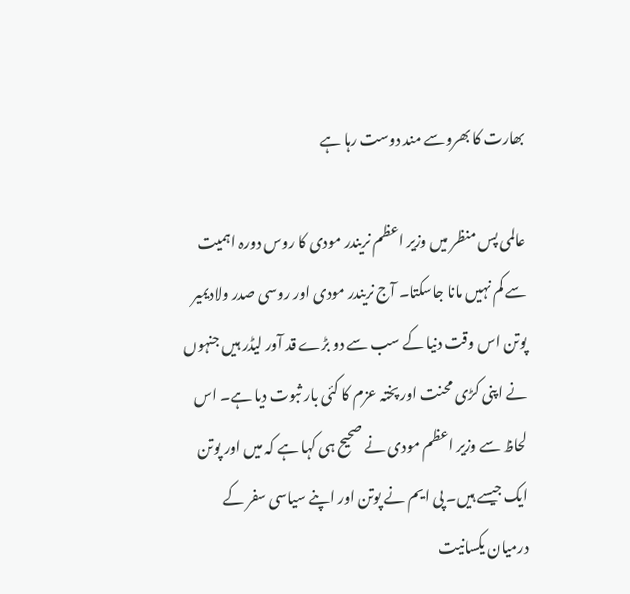بھارت کا بھروسے مند دوست رہا ہے

عالمی پس منظر میں وزیر اعظم نریندر مودی کا روس دورہ اہمیت سے کم نہیں مانا جاسکتا۔ آج نریندر مودی اور روسی صدر ولادیمیر پوتن اس وقت دنیا کے سب سے دو بڑے قد آور لیڈر ہیں جنہوں نے اپنی کڑی محنت اور پختہ عزم کا کئی بار ثبوت دیا ہے۔ اس لحاظ سے وزیر اعظم مودی نے صحیح ہی کہا ہے کہ میں اور پوتن ایک جیسے ہیں۔ پی ایم نے پوتن اور اپنے سیاسی سفر کے درمیان یکسانیت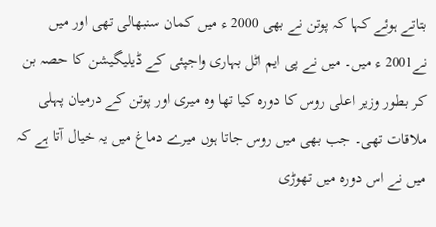بتاتے ہوئے کہا کہ پوتن نے بھی 2000 ء میں کمان سنبھالی تھی اور میں نے2001 ء میں۔ میں نے پی ایم اٹل بہاری واجپئی کے ڈیلیگیشن کا حصہ بن کر بطور وزیر اعلی روس کا دورہ کیا تھا وہ میری اور پوتن کے درمیان پہلی ملاقات تھی۔ جب بھی میں روس جاتا ہوں میرے دماغ میں یہ خیال آتا ہے کہ میں نے اس دورہ میں تھوڑی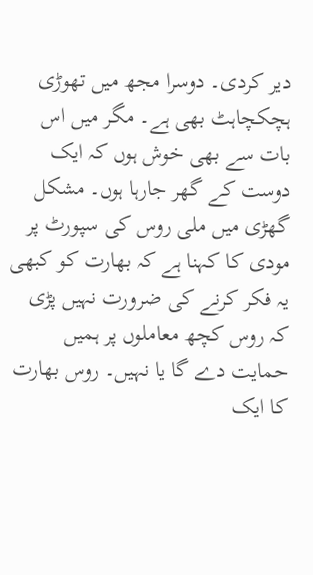دیر کردی۔ دوسرا مجھ میں تھوڑی ہچکچاہٹ بھی ہے۔ مگر میں اس بات سے بھی خوش ہوں کہ ایک دوست کے گھر جارہا ہوں۔ مشکل گھڑی میں ملی روس کی سپورٹ پر مودی کا کہنا ہے کہ بھارت کو کبھی یہ فکر کرنے کی ضرورت نہیں پڑی کہ روس کچھ معاملوں پر ہمیں حمایت دے گا یا نہیں۔ روس بھارت کا ایک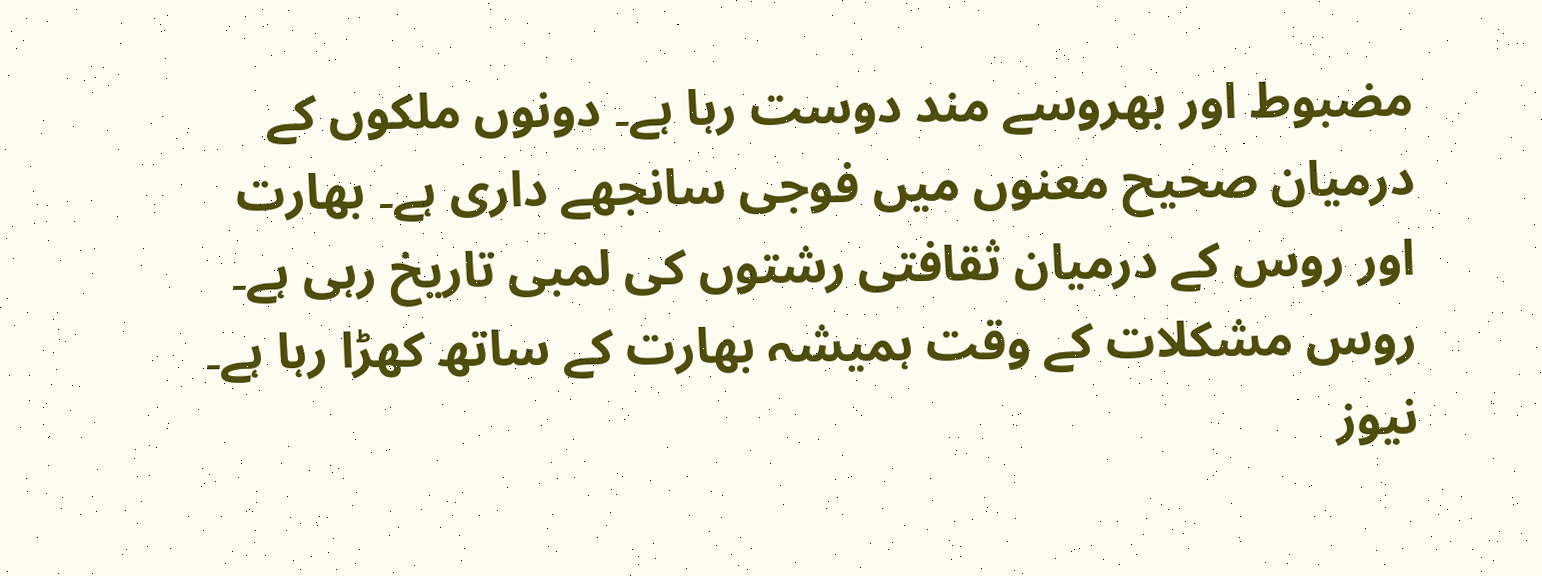مضبوط اور بھروسے مند دوست رہا ہے۔ دونوں ملکوں کے درمیان صحیح معنوں میں فوجی سانجھے داری ہے۔ بھارت اور روس کے درمیان ثقافتی رشتوں کی لمبی تاریخ رہی ہے۔ روس مشکلات کے وقت ہمیشہ بھارت کے ساتھ کھڑا رہا ہے۔ نیوز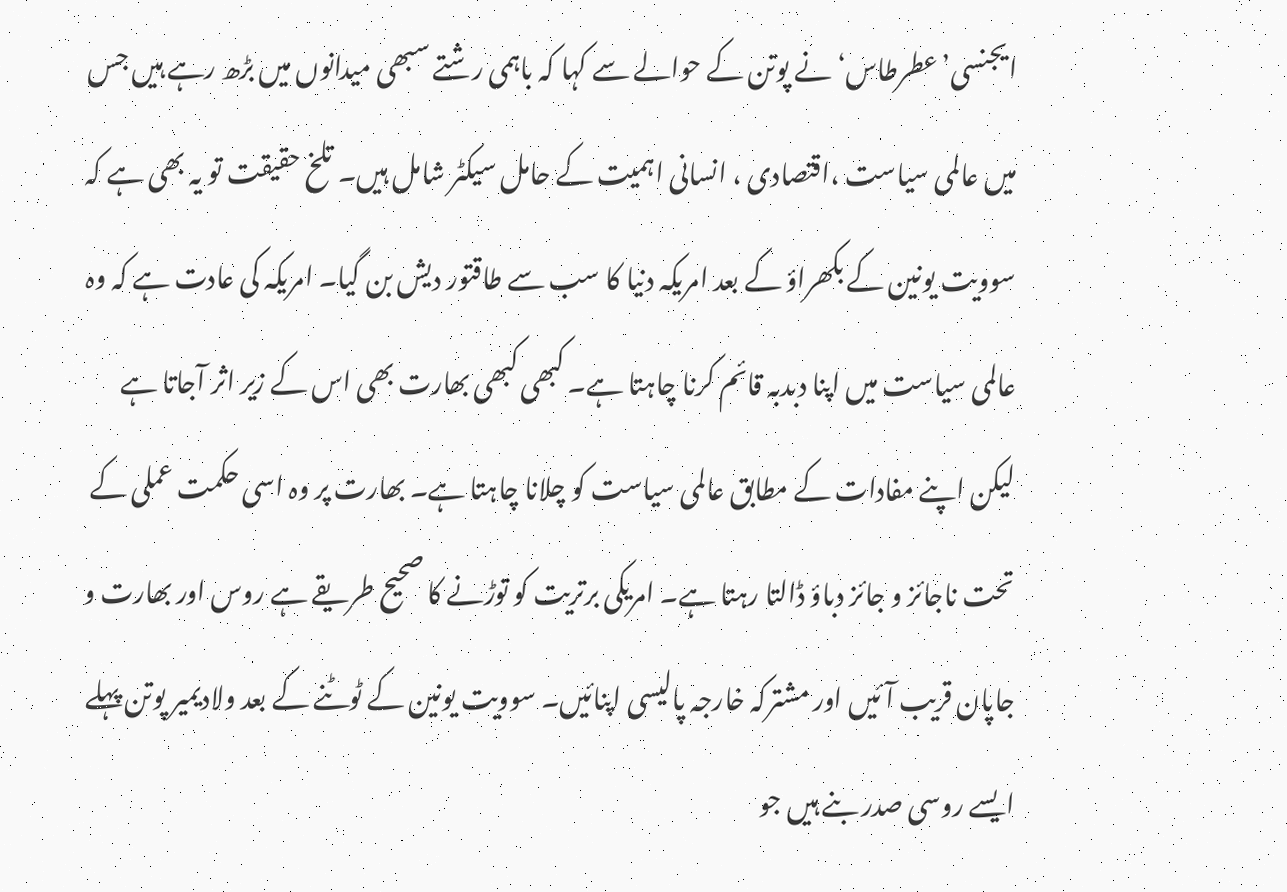ایجنسی’عطرطاس‘ نے پوتن کے حوالے سے کہا کہ باہمی رشتے سبھی میدانوں میں بڑھ رہے ہیں جس میں عالمی سیاست ،اقتصادی ، انسانی اہمیت کے حامل سیکٹر شامل ہیں۔ تلخ حقیقت تو یہ بھی ہے کہ سوویت یونین کے بکھراؤ کے بعد امریکہ دنیا کا سب سے طاقتور دیش بن گیا۔ امریکہ کی عادت ہے کہ وہ عالمی سیاست میں اپنا دبدبہ قائم کرنا چاہتا ہے۔ کبھی کبھی بھارت بھی اس کے زیر اثر آجاتا ہے لیکن اپنے مفادات کے مطابق عالمی سیاست کو چلانا چاہتا ہے۔ بھارت پر وہ اسی حکمت عملی کے تحت ناجائز و جائز دباؤ ڈالتا رہتا ہے۔ امریکی برتریت کو توڑنے کا صحیح طریقے ہے روس اور بھارت و جاپان قریب آئیں اور مشترکہ خارجہ پالیسی اپنائیں۔ سوویت یونین کے ٹوٹنے کے بعد ولادیمیر پوتن پہلے ایسے روسی صدر بنے ہیں جو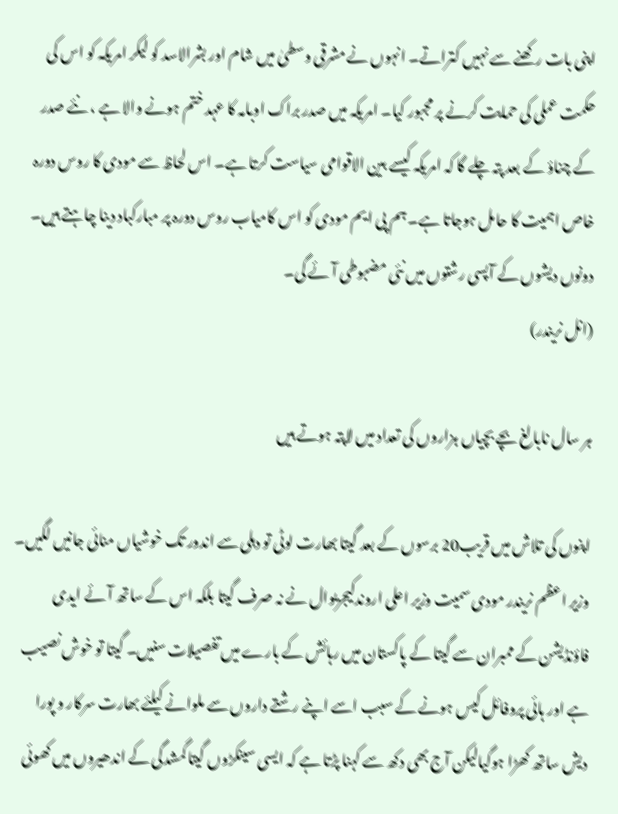اپنی بات رکھنے سے نہیں کتراتے۔ انہوں نے مشرقی وسطیٰ میں شام اور بشرالاسد کو لیکر امریکہ کو اس کی حکمت عملی کی حمایت کرنے پر مجبور کیا۔ امریکہ میں صدر براک اوبامہ کا عہد ختم ہونے والا ہے ، نئے صدر کے چناؤ کے بعد پتہ چلے گا کہ امریکہ کیسے بین الاقوامی سیاست کرتا ہے۔ اس لحاظ سے مودی کا روس دورہ خاص اہمیت کا حامل ہوجاتا ہے۔ ہم پی ایم مودی کو اس کامیاب روس دورہ پر مبارکباد دینا چاہتے ہیں۔ دونوں دیشوں کے آپسی رشتوں میں نئی مضبوطی آئے گی۔
(انل نریندر)

ہر سال نابالغ بچے بچیاں ہزاروں کی تعداد میں لاپتہ ہوتے ہیں

اپنوں کی تلاش میں قریب20 برسوں کے بعد گیتا بھارت لوٹی تو دہلی سے اندور تک خوشیاں منائی جانیں لگیں۔ وزیر اعظم نریندر مودی سمیت وزیر اعلی اروندکیجریوال نے نہ صرف گیتا بلکہ اس کے ساتھ آئے ایدی فاؤنڈیشن کے ممبران سے گیتا کے پاکستان میں رہائش کے بارے میں تفصیلات سنیں۔ گیتا تو خوش نصیب ہے اور ہائی پروفائل کیس ہونے کے سبب اسے اپنے رشتے داروں سے ملوانے کیلئے بھارت سرکار و پورا دیش ساتھ کھڑا ہوگیالیکن آج بھی دکھ سے کہنا پڑتا ہے کہ ایسی سینکڑوں گیتا گمشدگی کے اندھیروں میں کھوئی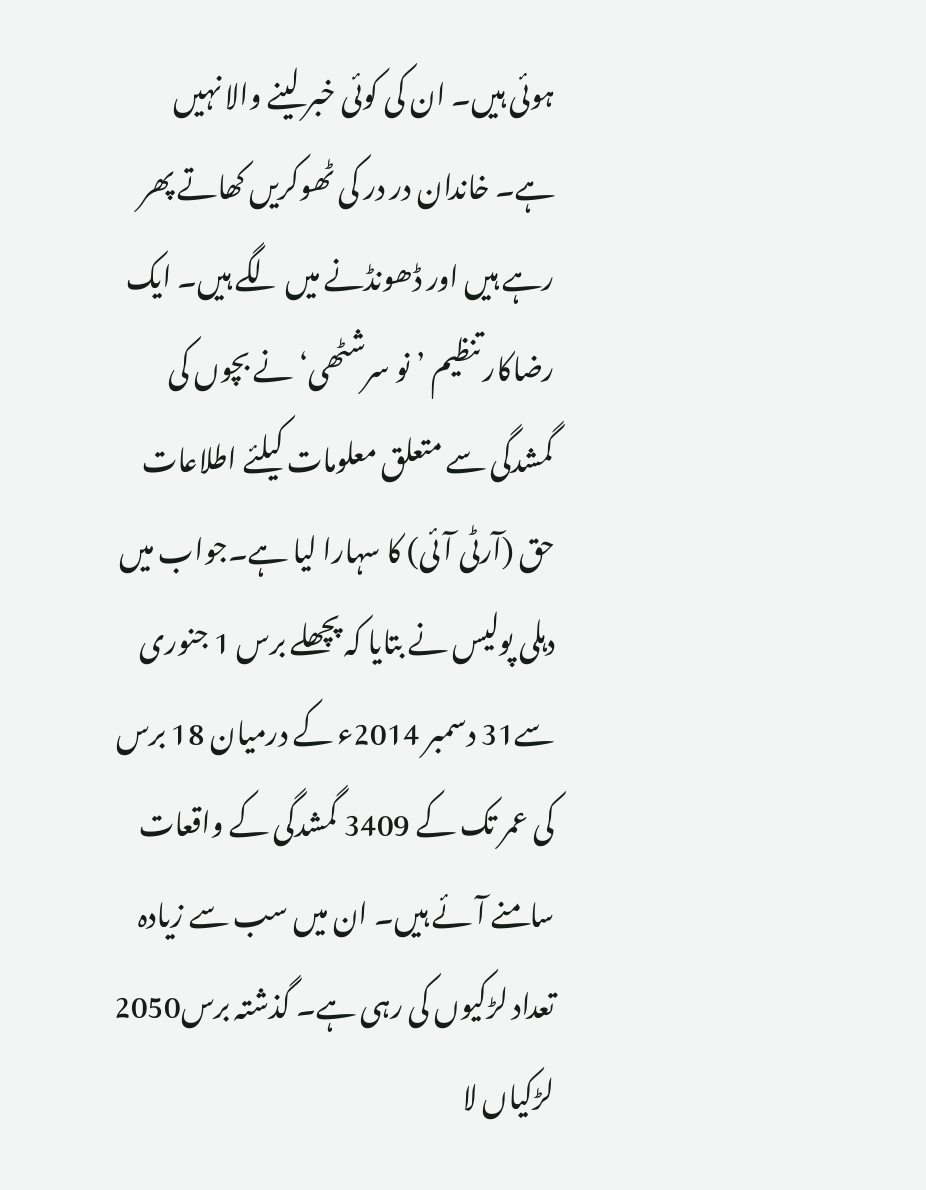ہوئی ہیں۔ ان کی کوئی خبر لینے والا نہیں ہے۔ خاندان در در کی ٹھوکریں کھاتے پھر رہے ہیں اور ڈھونڈنے میں لگے ہیں۔ ایک رضاکار تنظیم ’نو سرشٹھی‘ نے بچوں کی گمشدگی سے متعلق معلومات کیلئے اطلاعات حق (آرٹی آئی) کا سہارا لیا ہے۔جواب میں دہلی پولیس نے بتایا کہ پچھلے برس 1 جنوری سے31 دسمبر 2014ء کے درمیان 18 برس کی عمر تک کے 3409 گمشدگی کے واقعات سامنے آئے ہیں۔ ان میں سب سے زیادہ تعداد لڑکیوں کی رہی ہے۔ گذشتہ برس2050 لڑکیاں لا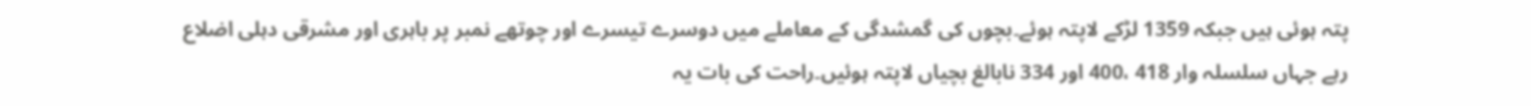پتہ ہوئی ہیں جبکہ 1359 لڑکے لاپتہ ہوئے۔بچوں کی گمشدگی کے معاملے میں دوسرے تیسرے اور چوتھے نمبر پر باہری اور مشرقی دہلی اضلاع رہے جہاں سلسلہ وار 418 ،400 اور 334 نابالغ بچیاں لاپتہ ہوئیں۔راحت کی بات یہ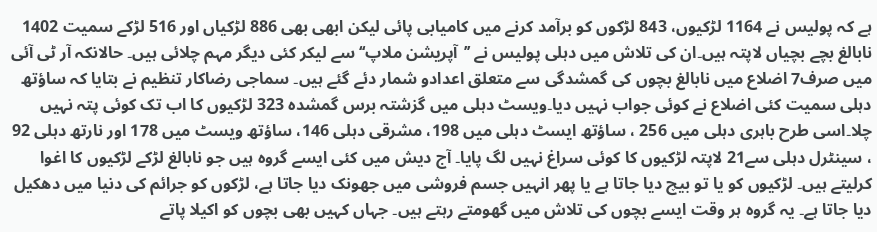ہے کہ پولیس نے 1164 لڑکیوں، 843 لڑکوں کو برآمد کرنے میں کامیابی پائی لیکن ابھی بھی 886 لڑکیاں اور 516 لڑکے سمیت 1402 نابالغ بچے بچیاں لاپتہ ہیں۔ان کی تلاش میں دہلی پولیس نے ’’آپریشن ملاپ‘‘ سے لیکر کئی دیگر مہم چلائی ہیں۔ حالانکہ آر ٹی آئی میں صرف7 اضلاع میں نابالغ بچوں کی گمشدگی سے متعلق اعدادو شمار دئے گئے ہیں۔ سماجی رضاکار تنظیم نے بتایا کہ ساؤتھ دہلی سمیت کئی اضلاع نے کوئی جواب نہیں دیا۔ویسٹ دہلی میں گزشتہ برس گمشدہ 323 لڑکیوں کا اب تک کوئی پتہ نہیں چلا۔اسی طرح باہری دہلی میں 256 ، ساؤتھ ایسٹ دہلی میں 198، مشرقی دہلی 146، ساؤتھ ویسٹ میں 178 اور نارتھ دہلی 92 ، سینٹرل دہلی سے21 لاپتہ لڑکیوں کا کوئی سراغ نہیں لگ پایا۔ آج دیش میں کئی ایسے گروہ ہیں جو نابالغ لڑکے لڑکیوں کا اغوا کرلیتے ہیں۔ لڑکیوں کو یا تو بیچ دیا جاتا ہے یا پھر انہیں جسم فروشی میں جھونک دیا جاتا ہے، لڑکوں کو جرائم کی دنیا میں دھکیل دیا جاتا ہے۔ یہ گروہ ہر وقت ایسے بچوں کی تلاش میں گھومتے رہتے ہیں۔ جہاں کہیں بھی بچوں کو اکیلا پاتے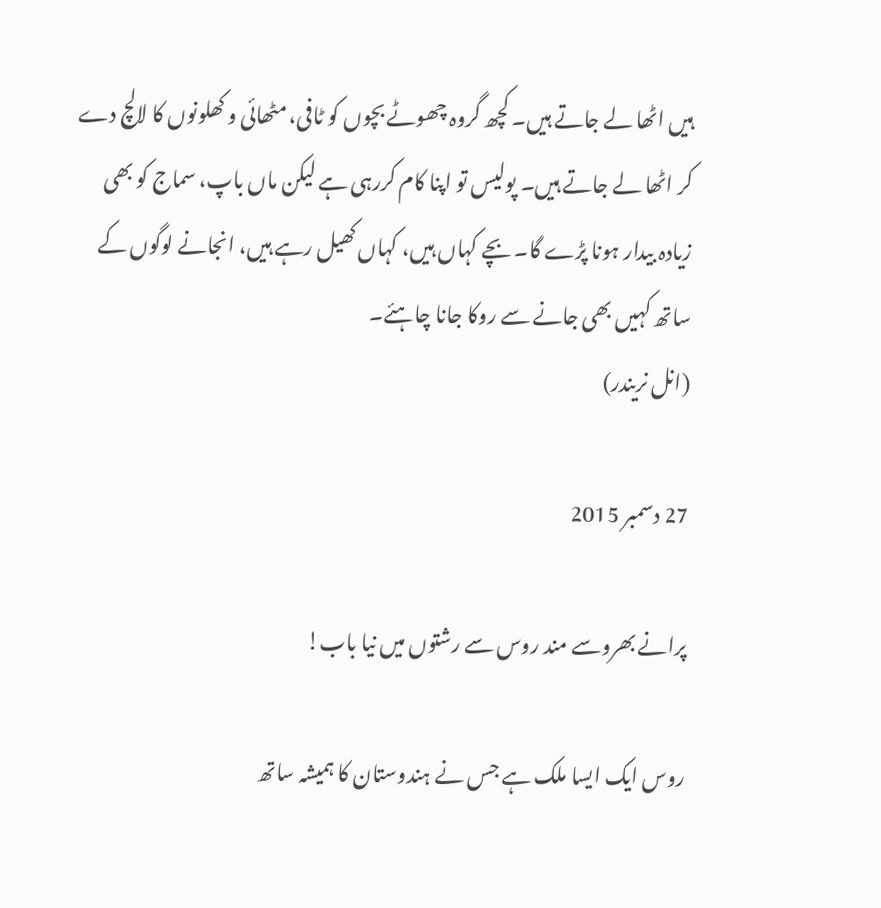ہیں اٹھا لے جاتے ہیں۔ کچھ گروہ چھوٹے بچوں کو ٹافی، مٹھائی و کھلونوں کا لالچ دے کر اٹھا لے جاتے ہیں۔ پولیس تو اپنا کام کررہی ہے لیکن ماں باپ، سماج کو بھی زیادہ بیدار ہونا پڑے گا۔ بچے کہاں ہیں، کہاں کھیل رہے ہیں، انجانے لوگوں کے ساتھ کہیں بھی جانے سے روکا جانا چاہئے۔
(انل نریندر)

27 دسمبر 2015

پرانے بھروسے مند روس سے رشتوں میں نیا باب!

روس ایک ایسا ملک ہے جس نے ہندوستان کا ہمیشہ ساتھ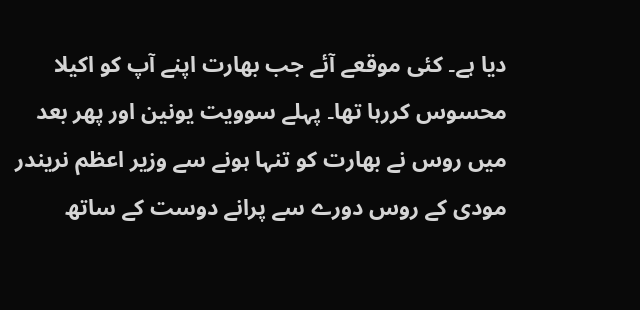دیا ہے۔ کئی موقعے آئے جب بھارت اپنے آپ کو اکیلا محسوس کررہا تھا۔ پہلے سوویت یونین اور پھر بعد میں روس نے بھارت کو تنہا ہونے سے وزیر اعظم نریندر مودی کے روس دورے سے پرانے دوست کے ساتھ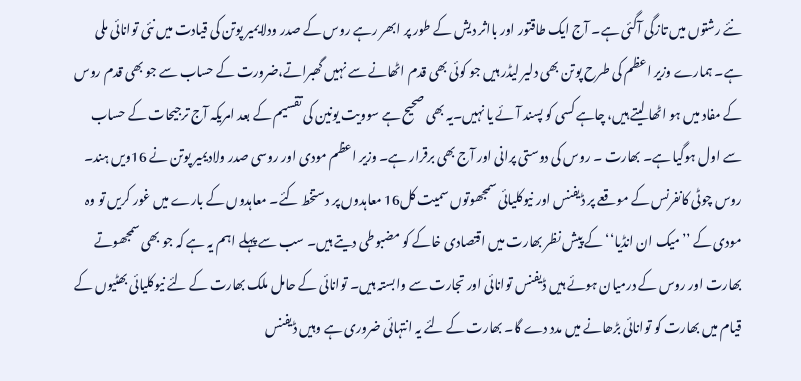نئے رشتوں میں تازگی آگئی ہے۔ آج ایک طاقتور اور بااثر دیش کے طور پر ابھر رہے روس کے صدر ودلایمیر پوتن کی قیادت میں نئی توانائی ملی ہے۔ ہمارے وزیر اعظم کی طرح پوتن بھی دلیر لیڈر ہیں جو کوئی بھی قدم اٹھانے سے نہیں گھبراتے،ضرورت کے حساب سے جو بھی قدم روس کے مفاد میں ہو اٹھا لیتے ہیں، چاہے کسی کو پسند آئے یا نہیں۔یہ بھی صحیح ہے سوویت یونین کی تقسیم کے بعد امریکہ آج ترجیحات کے حساب سے اول ہوگیا ہے۔ بھارت ۔ روس کی دوستی پرانی اور آج بھی برقرار ہے۔ وزیر اعظم مودی اور روسی صدر ولادیمیر پوتن نے 16ویں ہند۔ روس چوٹی کانفرنس کے موقعے پر ڈیفنس اور نیوکلیائی سمجھوتوں سمیت کل16 معاہدوں پر دستخط کئے۔ معاہدوں کے بارے میں غور کریں تو وہ مودی کے ’’میک ان انڈیا‘‘ کے پیش نظر بھارت میں اقتصادی خاکے کو مضبوطی دیتے ہیں۔ سب سے پہلے اہم یہ ہے کہ جو بھی سمجھوتے بھارت اور روس کے درمیان ہوئے ہیں ڈیفنس توانائی اور تجارت سے وابستہ ہیں۔ توانائی کے حامل ملک بھارت کے لئے نیوکلیائی بھٹیوں کے قیام میں بھارت کو توانائی بڑھانے میں مدد دے گا۔ بھارت کے لئے یہ انتہائی ضروری ہے وہیں ڈیفنس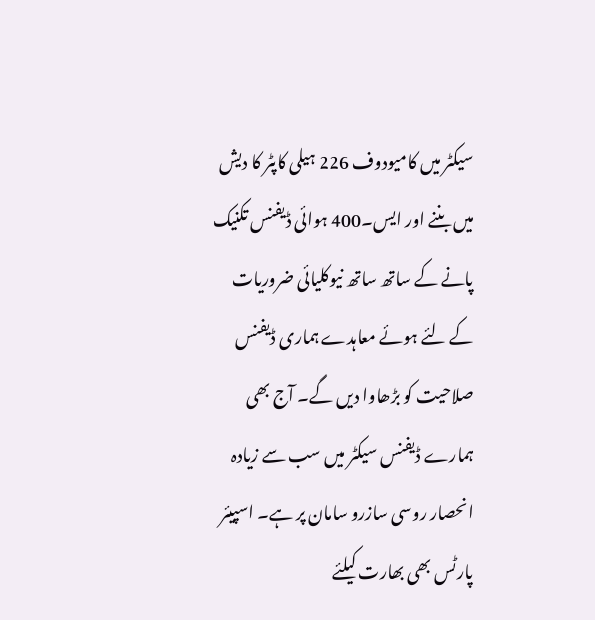سیکٹر میں کامیودوف 226 ہیلی کاپٹر کا دیش میں بننے اور ایس۔400 ہوائی ڈیفنس تکنیک پانے کے ساتھ ساتھ نیوکلیائی ضروریات کے لئے ہوئے معاہدے ہماری ڈیفنس صلاحیت کو بڑھاوا دیں گے۔ آج بھی ہمارے ڈیفنس سیکٹر میں سب سے زیادہ انحصار روسی سازرو سامان پر ہے۔ اسپیئر پارٹس بھی بھارت کیلئے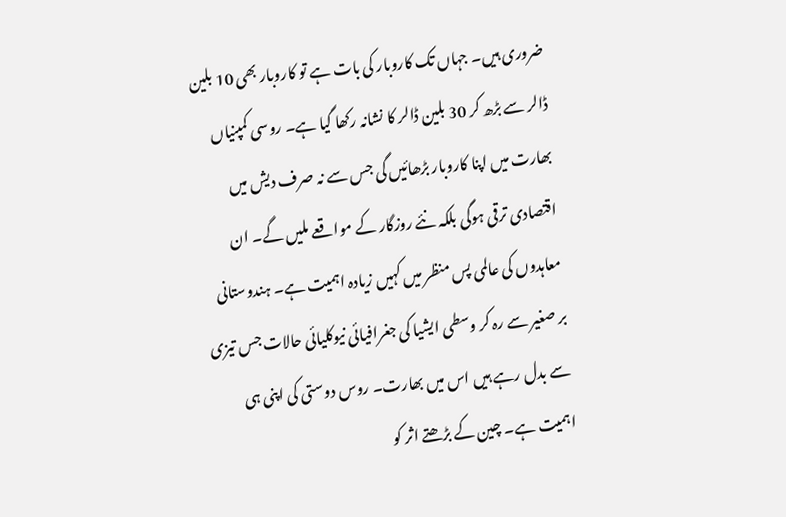ضروری ہیں۔ جہاں تک کاروبار کی بات ہے تو کاروبار بھی 10 بلین ڈالر سے بڑھ کر 30 بلین ڈالر کا نشانہ رکھا گیا ہے۔ روسی کمپنیاں بھارت میں اپنا کاروبار بڑھائیں گی جس سے نہ صرف دیش میں اقتصادی ترقی ہوگی بلکہ نئے روزگار کے مواقعے ملیں گے۔ ان معاہدوں کی عالمی پس منظر میں کہیں زیادہ اہمیت ہے۔ ہندوستانی بر صغیر سے رہ کر وسطی ایشیا کی جغرافیائی نیوکلیائی حالات جس تیزی سے بدل رہے ہیں اس میں بھارت۔ روس دوستی کی اپنی ہی اہمیت ہے۔ چین کے بڑھتے اثر کو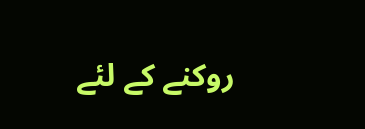روکنے کے لئے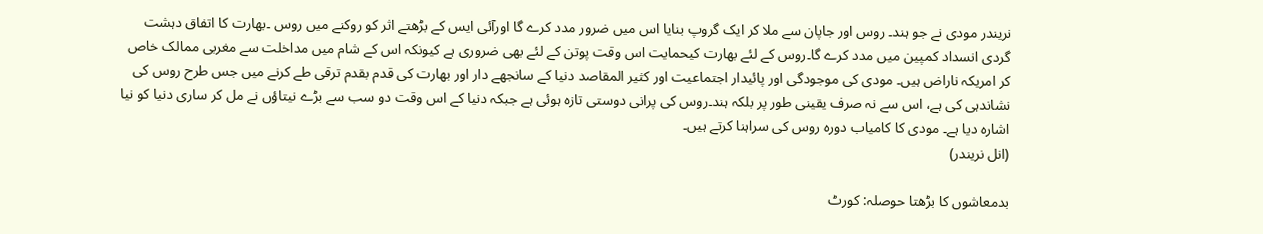نریندر مودی نے جو ہند۔ روس اور جاپان سے ملا کر ایک گروپ بنایا اس میں ضرور مدد کرے گا اورآئی ایس کے بڑھتے اثر کو روکنے میں روس ۔بھارت کا اتفاق دہشت گردی انسداد کمپین میں مدد کرے گا۔روس کے لئے بھارت کیحمایت اس وقت پوتن کے لئے بھی ضروری ہے کیونکہ اس کے شام میں مداخلت سے مغربی ممالک خاص کر امریکہ ناراض ہیں۔ مودی کی موجودگی اور پائیدار اجتماعیت اور کثیر المقاصد دنیا کے سانجھے دار اور بھارت کی قدم بقدم ترقی طے کرنے میں جس طرح روس کی نشاندہی کی ہے، اس سے نہ صرف یقینی طور پر بلکہ ہند۔روس کی پرانی دوستی تازہ ہوئی ہے جبکہ دنیا کے اس وقت دو سب سے بڑے نیتاؤں نے مل کر ساری دنیا کو نیا اشارہ دیا ہے۔ مودی کا کامیاب دورہ روس کی سراہنا کرتے ہیں۔
(انل نریندر)

بدمعاشوں کا بڑھتا حوصلہ: کورٹ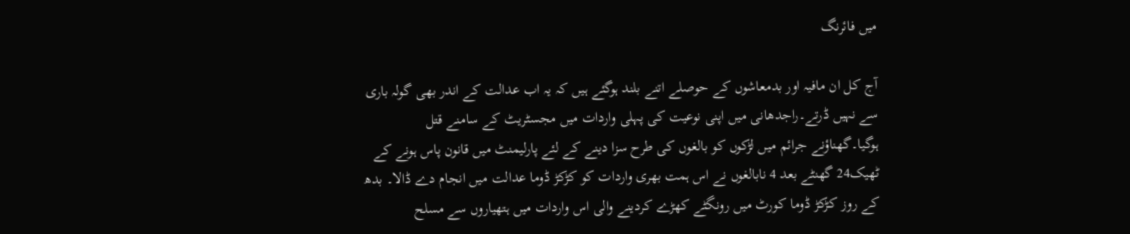میں فائرنگ

آج کل ان مافیہ اور بدمعاشوں کے حوصلے اتنے بلند ہوگئے ہیں کہ یہ اب عدالت کے اندر بھی گولہ باری سے نہیں ڈرتے۔راجدھانی میں اپنی نوعیت کی پہلی واردات میں مجسٹریٹ کے سامنے قتل ہوگیا۔گھناؤنے جرائم میں لڑکوں کو بالغوں کی طرح سزا دینے کے لئے پارلیمنٹ میں قانون پاس ہونے کے ٹھیک24 گھنٹے بعد 4 نابالغوں نے اس ہمت بھری واردات کو کڑکڑ ڈوما عدالت میں انجام دے ڈالا۔ بدھ کے روز کڑکڑ ڈوما کورٹ میں رونگٹے کھڑے کردینے والی اس واردات میں ہتھیاروں سے مسلح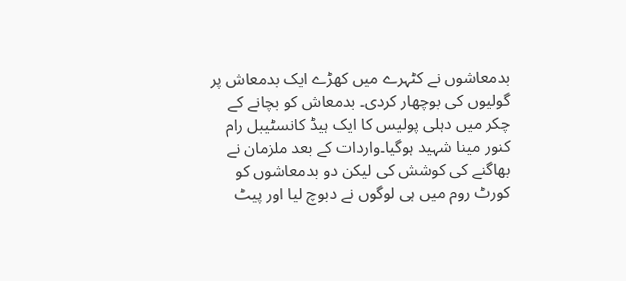بدمعاشوں نے کٹہرے میں کھڑے ایک بدمعاش پر گولیوں کی بوچھار کردی۔ بدمعاش کو بچانے کے چکر میں دہلی پولیس کا ایک ہیڈ کانسٹیبل رام کنور مینا شہید ہوگیا۔واردات کے بعد ملزمان نے بھاگنے کی کوشش کی لیکن دو بدمعاشوں کو کورٹ روم میں ہی لوگوں نے دبوچ لیا اور پیٹ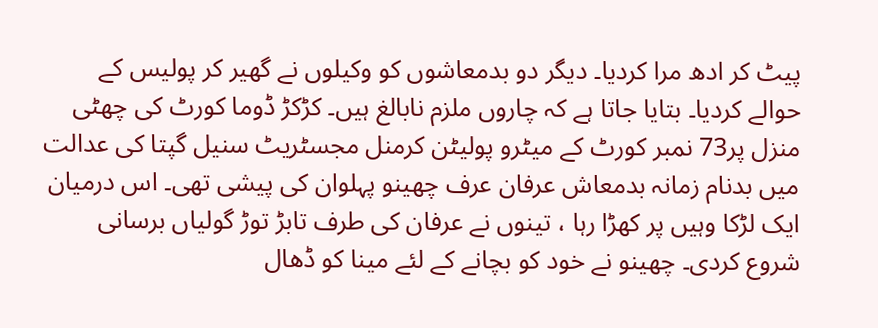پیٹ کر ادھ مرا کردیا۔ دیگر دو بدمعاشوں کو وکیلوں نے گھیر کر پولیس کے حوالے کردیا۔ بتایا جاتا ہے کہ چاروں ملزم نابالغ ہیں۔ کڑکڑ ڈوما کورٹ کی چھٹی منزل پر73 نمبر کورٹ کے میٹرو پولیٹن کرمنل مجسٹریٹ سنیل گپتا کی عدالت میں بدنام زمانہ بدمعاش عرفان عرف چھینو پہلوان کی پیشی تھی۔ اس درمیان ایک لڑکا وہیں پر کھڑا رہا ، تینوں نے عرفان کی طرف تابڑ توڑ گولیاں برسانی شروع کردی۔ چھینو نے خود کو بچانے کے لئے مینا کو ڈھال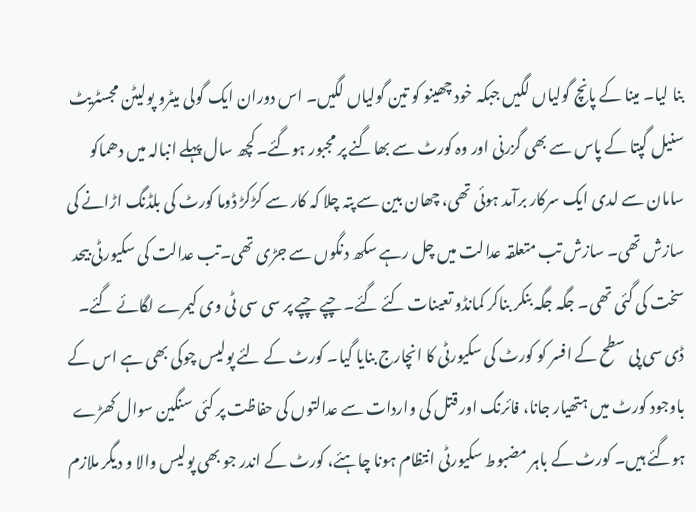بنا لیا۔ مینا کے پانچ گولیاں لگیں جبکہ خود چھینو کو تین گولیاں لگیں۔ اس دوران ایک گولی میٹرو پولیٹن مجسٹریٹ سنیل گپتا کے پاس سے بھی گزرنی اور وہ کورٹ سے بھاگنے پر مجبور ہوگئے۔کچھ سال پہلے انبالہ میں دھماکو سامان سے لدی ایک سرکار برآمد ہوئی تھی، چھان بین سے پتہ چلا کہ کار سے کڑکڑ ڈوما کورٹ کی بلڈنگ اڑانے کی سازش تھی۔ سازش تب متعلقہ عدالت میں چل رہے سکھ دنگوں سے جڑی تھی۔تب عدالت کی سکیورٹی بیحد سخت کی گئی تھی۔ جگہ جگہ بنکر بناکر کمانڈو تعینات کئے گئے۔ چپے چپے پر سی سی ٹی وی کیمرے لگائے گئے۔ ڈی سی پی سطح کے افسر کو کورٹ کی سکیورٹی کا انچارج بنایا گیا۔ کورٹ کے لئے پولیس چوکی بھی ہے اس کے باوجود کورٹ میں ہتھیار جانا، فائرنگ اور قتل کی واردات سے عدالتوں کی حفاظت پر کئی سنگین سوال کھڑے ہوگئے ہیں۔ کورٹ کے باہر مضبوط سکیورٹی انتظام ہونا چاہئے، کورٹ کے اندر جو بھی پولیس والا و دیگر ملازم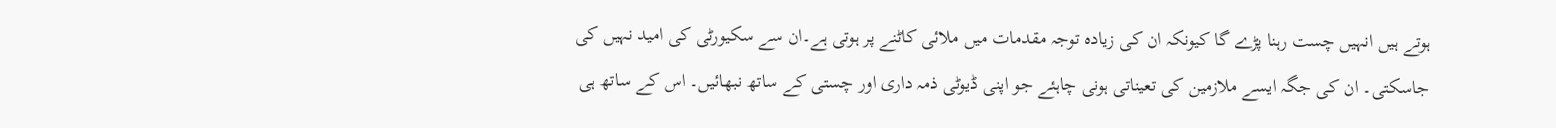ہوتے ہیں انہیں چست رہنا پڑے گا کیونکہ ان کی زیادہ توجہ مقدمات میں ملائی کاٹنے پر ہوتی ہے۔ان سے سکیورٹی کی امید نہیں کی جاسکتی۔ ان کی جگہ ایسے ملازمین کی تعیناتی ہونی چاہئے جو اپنی ڈیوٹی ذمہ داری اور چستی کے ساتھ نبھائیں۔ اس کے ساتھ ہی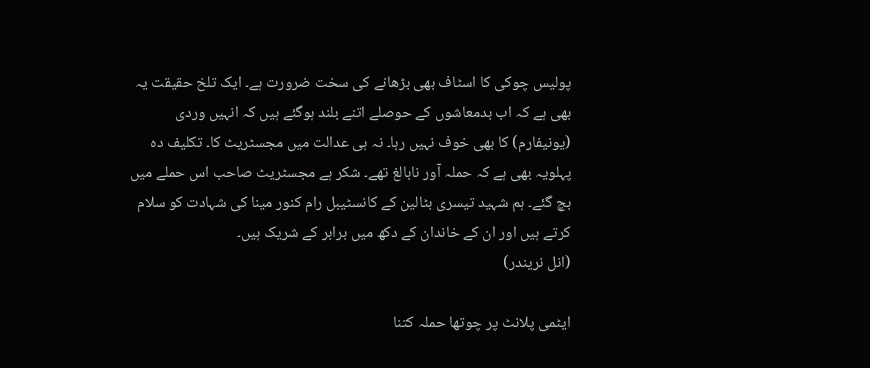پولیس چوکی کا اسٹاف بھی بڑھانے کی سخت ضرورت ہے۔ ایک تلخ حقیقت یہ بھی ہے کہ اب بدمعاشوں کے حوصلے اتنے بلند ہوگئے ہیں کہ انہیں وردی (یونیفارم) کا بھی خوف نہیں رہا۔ نہ ہی عدالت میں مجسٹریٹ کا۔ تکلیف دہ پہلویہ بھی ہے کہ حملہ آور نابالغ تھے۔ شکر ہے مجسٹریٹ صاحب اس حملے میں بچ گئے۔ ہم شہید تیسری بٹالین کے کانسٹیبل رام کنور مینا کی شہادت کو سلام کرتے ہیں اور ان کے خاندان کے دکھ میں برابر کے شریک ہیں۔
(انل نریندر)

ایٹمی پلانٹ پر چوتھا حملہ کتنا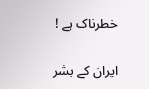خطرناک ہے !

ایران کے بشر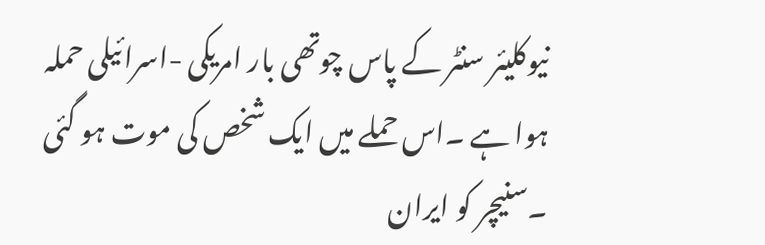نیوکلیئر سنٹر کے پاس چوتھی بار امریکی -اسرائیلی حملہ ہوا ہے ۔اس حملے میں ایک شخص کی موت ہو گئی ۔سنیچر کو ایران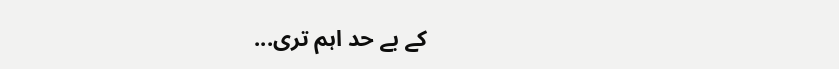کے بے حد اہم تری...